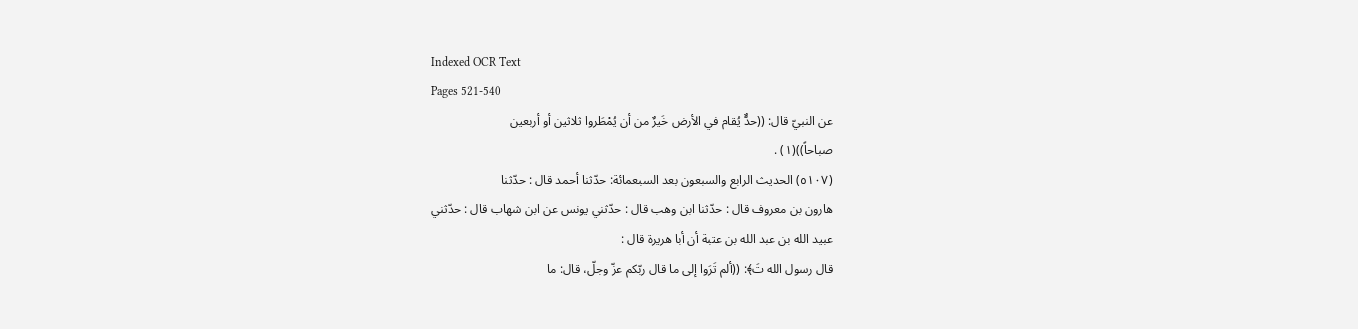Indexed OCR Text
Pages 521-540
عن النبيّ قال: ((حدٌّ يُقام في الأرض خَيرٌ من أن يُمْطَروا ثلاثين أو أربعين
صباحاً))(١) .
(٥١٠٧) الحديث الرابع والسبعون بعد السبعمائة: حدّثنا أحمد قال : حدّثنا
هارون بن معروف قال : حدّثنا ابن وهب قال : حدّثني يونس عن ابن شهاب قال : حدّثني
عبيد الله بن عبد الله بن عتبة أن أبا هريرة قال :
قال رسول الله تَ﴾: ((ألم تَرَوا إلى ما قال ربّكم عزّ وجلّ، قال: ما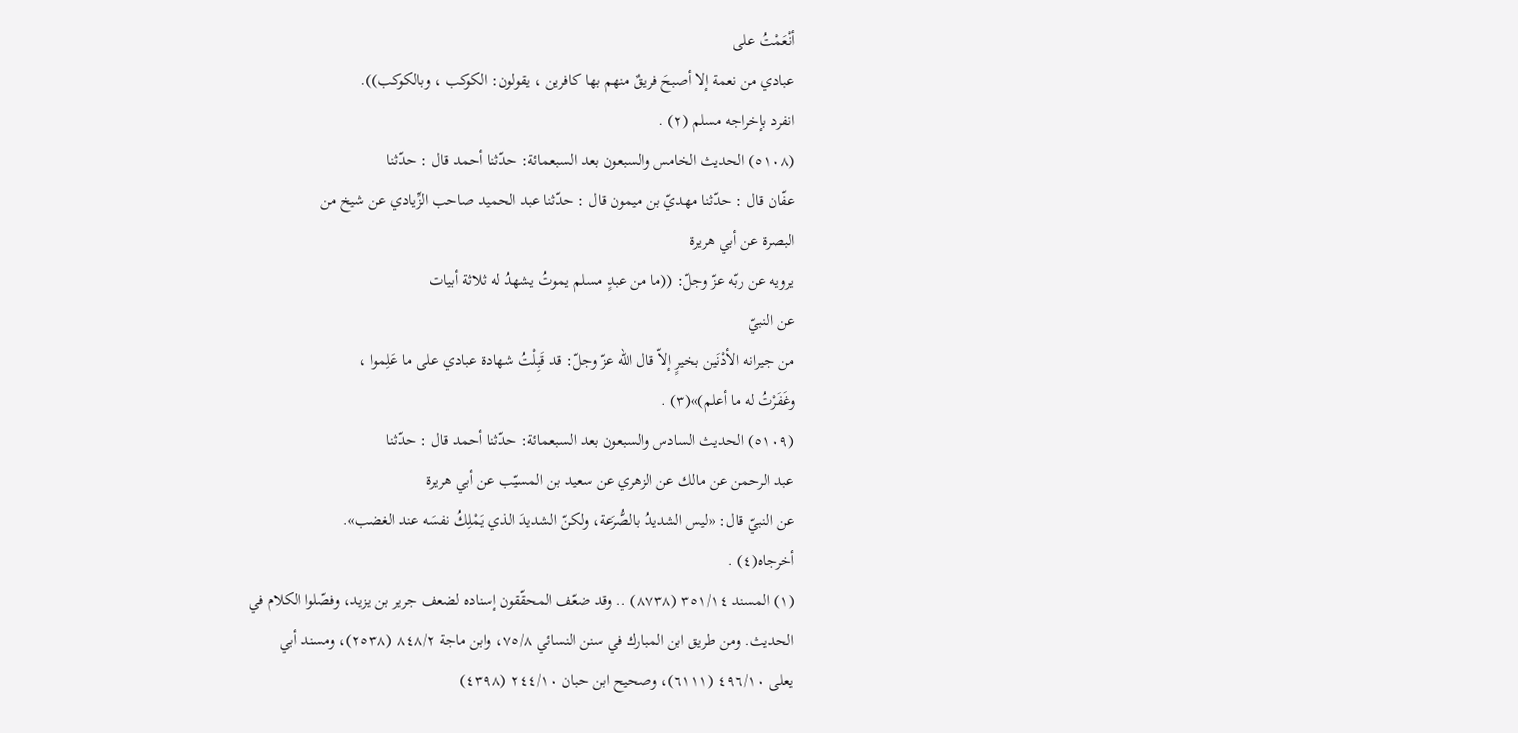أنْعَمْتُ على
عبادي من نعمة إلا أصبحَ فريقٌ منهم بها كافرين ، يقولون: الكوكب ، وبالكوكب)).
انفرد بإخراجه مسلم (٢) .
(٥١٠٨) الحديث الخامس والسبعون بعد السبعمائة: حدّثنا أحمد قال : حدّثنا
عفّان قال : حدّثنا مهديّ بن ميمون قال : حدّثنا عبد الحميد صاحب الزِّيادي عن شيخ من
البصرة عن أبي هريرة
يرويه عن ربّه عزّ وجلّ: ((ما من عبدٍ مسلم يموتُ يشهدُ له ثلاثة أبيات
عن النبيّ
من جيرانه الأدْنَين بخيرٍ إلاّ قال الله عزّ وجلّ: قد قَبِلْتُ شهادة عبادي على ما عَلِموا ،
وغَفَرْتُ له ما أعلم)»(٣) .
(٥١٠٩) الحديث السادس والسبعون بعد السبعمائة: حدّثنا أحمد قال : حدّثنا
عبد الرحمن عن مالك عن الزهري عن سعيد بن المسيّب عن أبي هريرة
عن النبيّ قال: «ليس الشديدُ بالصُّرَعة، ولكنّ الشديدَ الذي يَمْلِكُ نفسَه عند الغضب».
أخرجاه(٤) .
(١) المسند ٣٥١/١٤ (٨٧٣٨) .. وقد ضعّف المحقّقون إسناده لضعف جرير بن يزيد، وفصّلوا الكلام في
الحديث. ومن طريق ابن المبارك في سنن النسائي ٧٥/٨، وابن ماجة ٨٤٨/٢ (٢٥٣٨)، ومسند أبي
يعلى ٤٩٦/١٠ (٦١١١)، وصحيح ابن حبان ٢٤٤/١٠ (٤٣٩٨)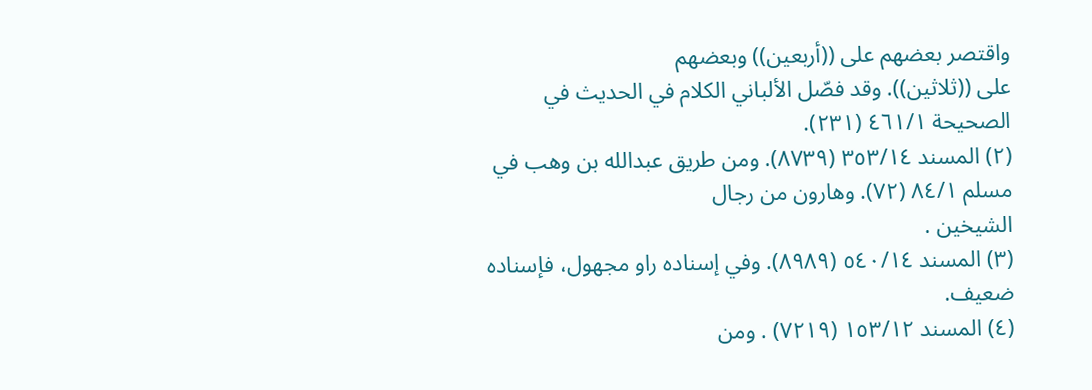واقتصر بعضهم على ((أربعين)) وبعضهم
على ((ثلاثين)). وقد فصّل الألباني الكلام في الحديث في الصحيحة ٤٦١/١ (٢٣١).
(٢) المسند ٣٥٣/١٤ (٨٧٣٩). ومن طريق عبدالله بن وهب في مسلم ٨٤/١ (٧٢). وهارون من رجال
الشيخين .
(٣) المسند ٥٤٠/١٤ (٨٩٨٩). وفي إسناده راو مجهول، فإسناده ضعيف.
(٤) المسند ١٥٣/١٢ (٧٢١٩) . ومن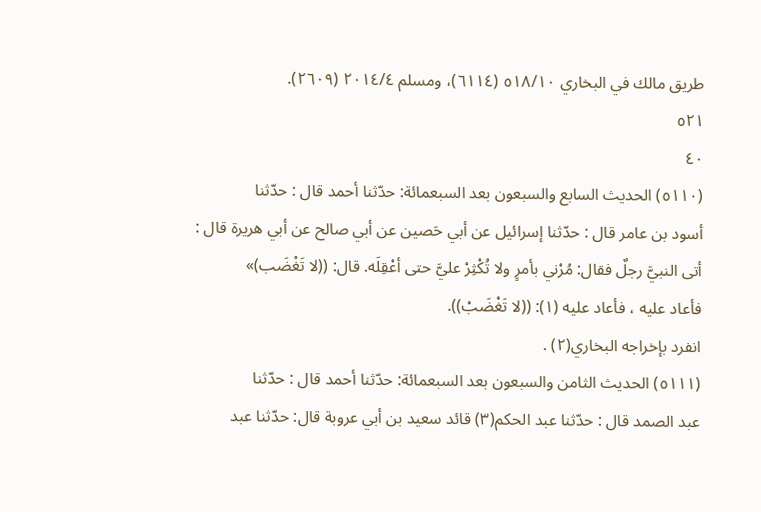طريق مالك في البخاري ٥١٨/١٠ (٦١١٤)، ومسلم ٢٠١٤/٤ (٢٦٠٩).
٥٢١
٤٠
(٥١١٠) الحديث السابع والسبعون بعد السبعمائة: حدّثنا أحمد قال : حدّثنا
أسود بن عامر قال : حدّثنا إسرائيل عن أبي حَصين عن أبي صالح عن أبي هريرة قال :
أتى النبيَّ رجلٌ فقال: مُرْني بأمرٍ ولا تُكْثِرْ عليَّ حتى أعْقِلَه. قال: ((لا تَغْضَب)»
فأعاد عليه ، فأعاد عليه (١): ((لا تَغْضَبْ)).
انفرد بإخراجه البخاري(٢) .
(٥١١١) الحديث الثامن والسبعون بعد السبعمائة: حدّثنا أحمد قال : حدّثنا
عبد الصمد قال : حدّثنا عبد الحكم(٣) قائد سعيد بن أبي عروبة قال: حدّثنا عبد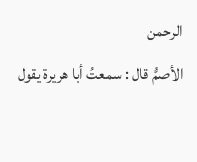الرحمن
الأصمُّ قال : سمعتُ أبا هريرة يقول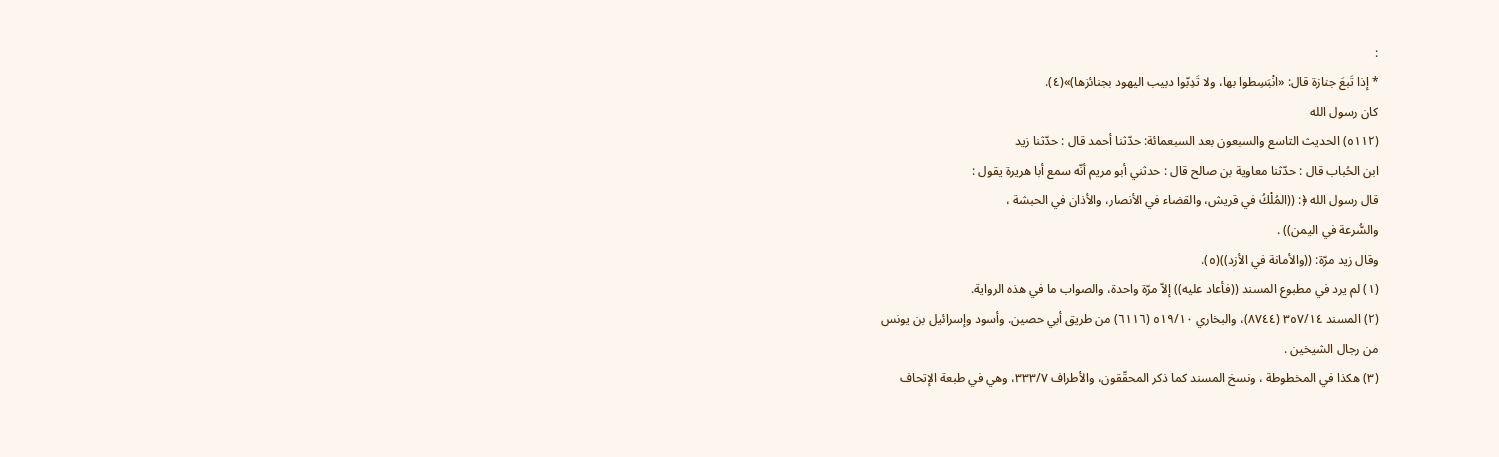:
* إذا تَبعَ جنازة قال: «انْبَسِطوا بها، ولا تَدِبّوا دبيب اليهود بجنائزها)»(٤).
كان رسول الله
(٥١١٢) الحديث التاسع والسبعون بعد السبعمائة: حدّثنا أحمد قال : حدّثنا زيد
ابن الحُباب قال : حدّثنا معاوية بن صالح قال : حدثني أبو مريم أنّه سمع أبا هريرة يقول :
قال رسول الله ﴿: ((المُلْكُ في قريش، والقضاء في الأنصار، والأذان في الحبشة ،
والسُّرعة في اليمن)) .
وقال زيد مرّة: ((والأمانة في الأزد))(٥).
(١) لم يرد في مطبوع المسند ((فأعاد عليه)) إلاّ مرّة واحدة، والصواب ما في هذه الرواية.
(٢) المسند ٣٥٧/١٤ (٨٧٤٤)، والبخاري ٥١٩/١٠ (٦١١٦) من طريق أبي حصين. وأسود وإسرائيل بن يونس
من رجال الشيخين .
(٣) هكذا في المخطوطة ، ونسخ المسند كما ذكر المحقّقون، والأطراف ٣٣٣/٧، وهي في طبعة الإتحاف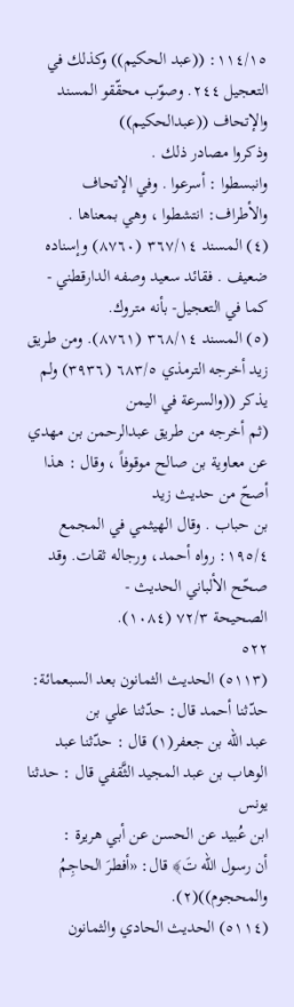١١٤/١٥: ((عبد الحكيم)) وكذلك في التعجيل ٢٤٤. وصوّب محقّقو المسند والإتحاف ((عبدالحكيم))
وذكروا مصادر ذلك .
وانبسطوا : أسرعوا . وفي الإتحاف والأطراف: انتشطوا ، وهي بمعناها .
(٤) المسند ٣٦٧/١٤ (٨٧٦٠) وإسناده ضعيف . فقائد سعيد وصفه الدارقطني - كما في التعجيل- بأنه متروك.
(٥) المسند ٣٦٨/١٤ (٨٧٦١). ومن طريق زيد أخرجه الترمذي ٦٨٣/٥ (٣٩٣٦) ولم يذكر ((والسرعة في اليمن
(ثم أخرجه من طريق عبدالرحمن بن مهدي عن معاوية بن صالح موقوفاً ، وقال : هذا أصحّ من حديث زيد
بن حباب . وقال الهيثمي في المجمع ١٩٥/٤: رواه أحمد، ورجاله ثقات. وقد صحّح الألباني الحديث -
الصحيحة ٧٢/٣ (١٠٨٤).
٥٢٢
(٥١١٣) الحديث الثمانون بعد السبعمائة: حدّثنا أحمد قال: حدّثنا علي بن
عبد الله بن جعفر(١) قال : حدّثنا عبد الوهاب بن عبد المجيد الثَّقفي قال : حدثنا يونس
ابن عُبيد عن الحسن عن أبي هريرة :
أن رسول الله تَ﴾ قال: «أفطرَ الحاجِمُ والمحجوم))(٢).
(٥١١٤) الحديث الحادي والثمانون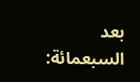بعد السبعمائة: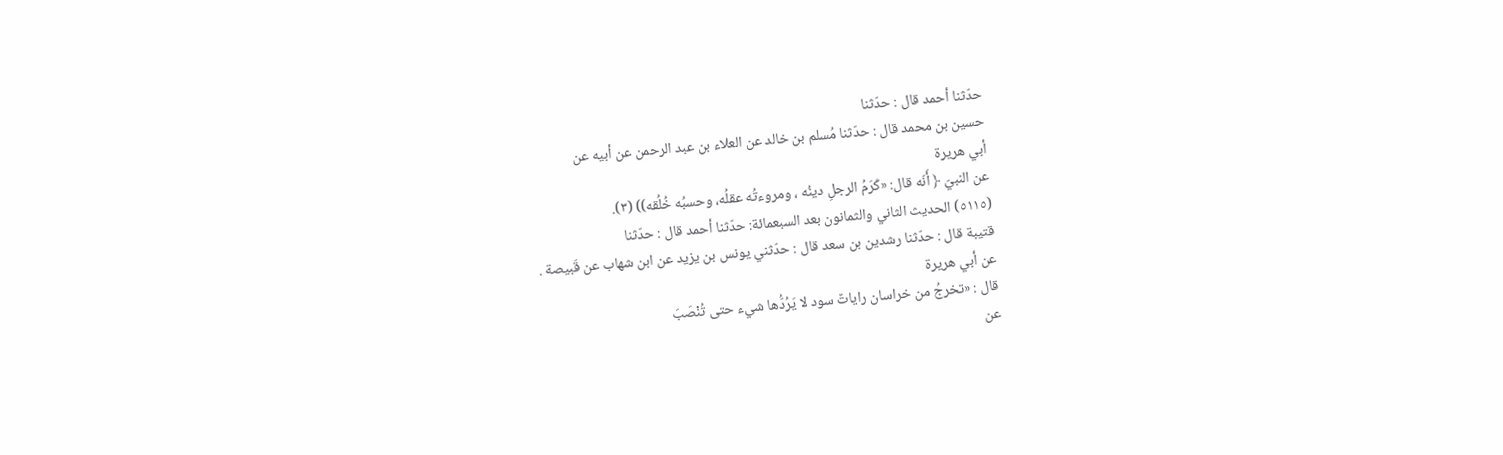حدّثنا أحمد قال : حدّثنا
حسين بن محمد قال : حدّثنا مُسلم بن خالد عن العلاء بن عبد الرحمن عن أبيه عن
أبي هريرة
عن النبيّ ﴿ أَنّه قال: «كَرَمُ الرجلِ دينُه ، ومروءتُه عقلُه، وحسبُه خُلُقه)) (٣).
(٥١١٥) الحديث الثاني والثمانون بعد السبعمائة: حدّثنا أحمد قال : حدّثنا
قتيبة قال : حدّثنا رشدين بن سعد قال : حدّثني يونس بن يزيد عن ابن شهاب عن قَبيصة .
عن أبي هريرة
قال : «تخرجُ من خراسان راياتٌ سود لا يَرُدُّها شيء حتى تُنْصَبَ
عن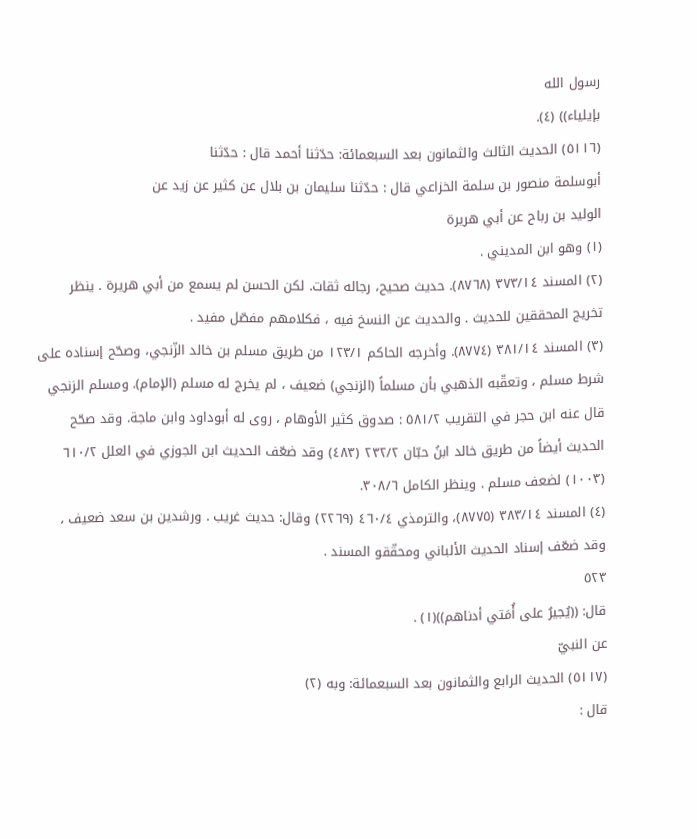رسول الله
بإيلياء)) (٤).
(٥١١٦) الحديث الثالث والثمانون بعد السبعمائة: حدّثنا أحمد قال : حدّثنا
أبوسلمة منصور بن سلمة الخزاعي قال : حدّثنا سليمان بن بلال عن كثير عن زيد عن
الوليد بن رباح عن أبي هريرة
(١) وهو ابن المديني .
(٢) المسند ٣٧٣/١٤ (٨٧٦٨). حديث صحيح، رجاله ثقات. لكن الحسن لم يسمع من أبي هريرة . ينظر
تخريج المحققين للحديث . والحديث عن النسخ فيه ، فكلامهم مفصّل مفيد .
(٣) المسند ٣٨١/١٤ (٨٧٧٤). وأخرجه الحاكم ١٢٣/١ من طريق مسلم بن خالد الزّنجي، وصحّح إسناده على
شرط مسلم ، وتعقّبه الذهبي بأن مسلماً (الزنجي) ضعيف ، لم يخرج له مسلم (الإمام). ومسلم الزنجي
قال عنه ابن حجر في التقريب ٥٨١/٢ : صدوق کثیر الأوهام ، روی له أبوداود وابن ماجة. وقد صحّح
الحديث أيضاً من طريق خالد ابنُ حبّان ٢٣٢/٢ (٤٨٣) وقد ضعّف الحديث ابن الجوزي في العلل ٦١٠/٢
(١٠٠٣) لضعف مسلم . وينظر الكامل ٣٠٨/٦.
(٤) المسند ٣٨٣/١٤ (٨٧٧٥)، والترمذي ٤٦٠/٤ (٢٢٦٩) وقال: حديث غريب . ورشدين بن سعد ضعيف ،
وقد ضعّف إسناد الحديث الألباني ومحقّقو المسند .
٥٢٣
قال: ((يُجيرُ على أُمَتي أدناهم))(١) .
عن النبيّ
(٥١١٧) الحديث الرابع والثمانون بعد السبعمائة: وبه (٢)
قال :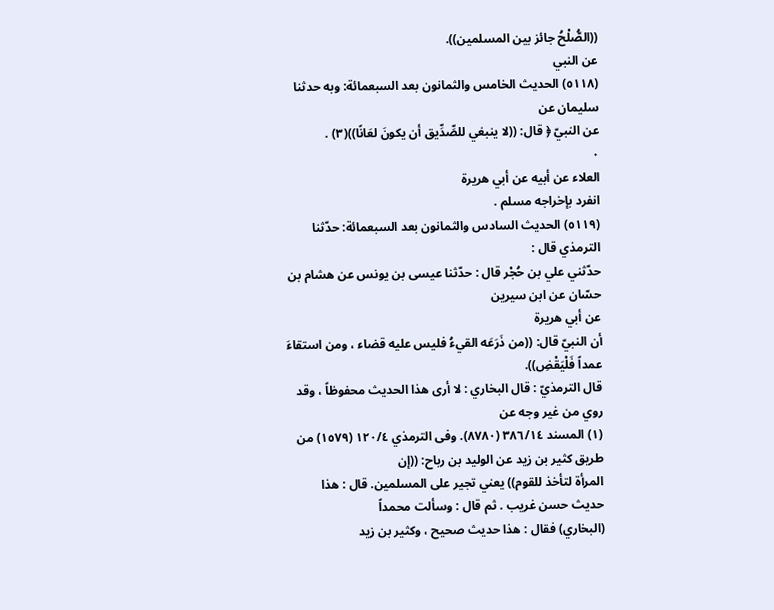((الصُّلْحُ جائز بين المسلمين)).
عن النبي
(٥١١٨) الحديث الخامس والثمانون بعد السبعمائة: وبه حدثنا سليمان عن
عن النبيّ ﴿ قال: ((لا ينبغي للصِّدِّيق أن يكونَ لعَانًا))(٣) .
٠
العلاء عن أبيه عن أبي هريرة
انفرد بإخراجه مسلم .
(٥١١٩) الحديث السادس والثمانون بعد السبعمائة: حدّثنا الترمذي قال :
حدّثني علي بن حُجْر قال : حدّثنا عيسى بن يونس عن هشام بن حسّان عن ابن سيرين
عن أبي هريرة
أن النبيّ قال: ((من ذَرَعَه القيءُ فليس عليه قضاء ، ومن استقاءَ عمداً فَلْيَقْضِ)).
قال الترمذيّ : قال البخاري : لا أرى هذا الحديث محفوظاً ، وقد روي من غير وجه عن
(١) المسند ٣٨٦/١٤ (٨٧٨٠). وفى الترمذي ١٢٠/٤ (١٥٧٩) من طريق كثير بن زيد عن الوليد بن رباح: ((إن
المرأة لتأخذ للقوم)) يعني تجير على المسلمين. قال : هذا حديث حسن غريب . ثم قال : وسألت محمداً
(البخاري) فقال : هذا حديث صحيح ، وكثير بن زيد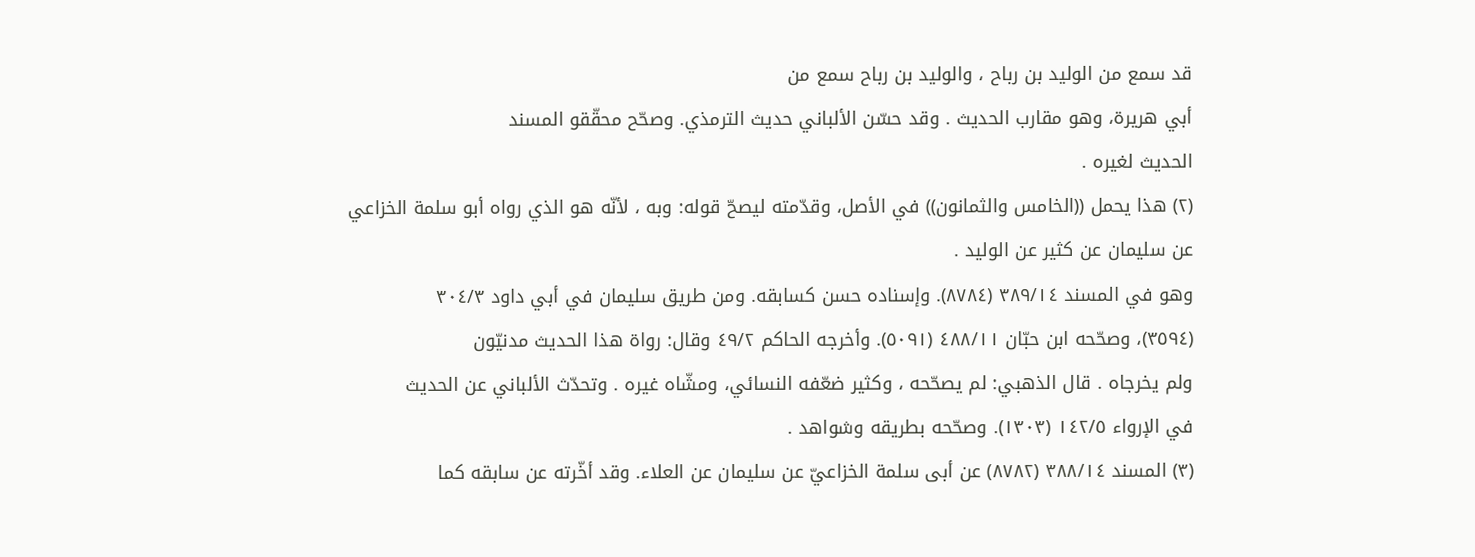قد سمع من الوليد بن رباح ، والوليد بن رباح سمع من
أبي هريرة، وهو مقارب الحديث . وقد حسّن الألباني حديث الترمذي. وصحّح محقّقو المسند
الحديث لغيره .
(٢) هذا يحمل ((الخامس والثمانون)) في الأصل، وقدّمته ليصحّ قوله: وبه ، لأنّه هو الذي رواه أبو سلمة الخزاعي
عن سليمان عن كثير عن الوليد .
وهو في المسند ٣٨٩/١٤ (٨٧٨٤). وإسناده حسن كسابقه. ومن طريق سليمان في أبي داود ٣٠٤/٣
(٣٥٩٤)، وصحّحه ابن حبّان ٤٨٨/١١ (٥٠٩١). وأخرجه الحاكم ٤٩/٢ وقال: رواة هذا الحديث مدنيّون
ولم يخرجاه . قال الذهبي: لم يصحّحه ، وكثير ضعّفه النسائي، ومشّاه غيره . وتحدّث الألباني عن الحديث
في الإرواء ١٤٢/٥ (١٣٠٣). وصحّحه بطريقه وشواهد .
(٣) المسند ٣٨٨/١٤ (٨٧٨٢) عن أبى سلمة الخزاعيّ عن سليمان عن العلاء. وقد أخّرته عن سابقه كما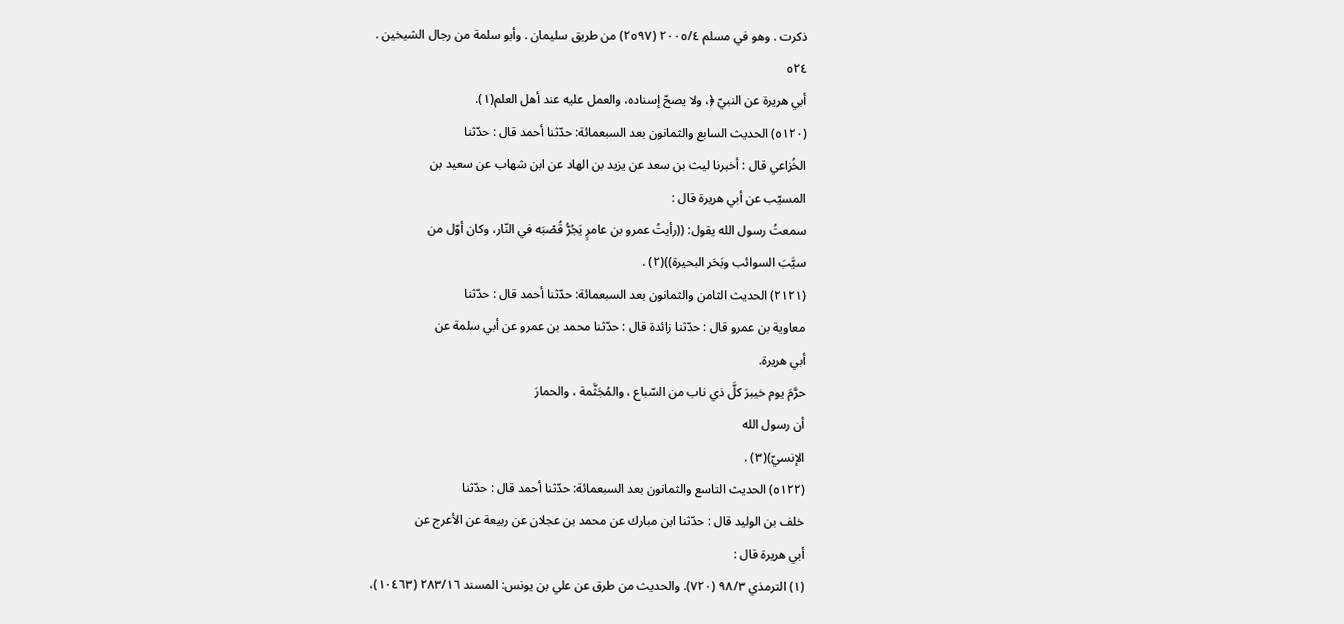ذكرت . وهو في مسلم ٢٠٠٥/٤ (٢٥٩٧) من طريق سليمان . وأبو سلمة من رجال الشيخين .
٥٢٤
أبي هريرة عن النبيّ ﴿، ولا يصحّ إسناده، والعمل عليه عند أهل العلم(١).
(٥١٢٠) الحديث السابع والثمانون بعد السبعمائة: حدّثنا أحمد قال : حدّثنا
الخُزاعي قال : أخبرنا ليث بن سعد عن يزيد بن الهاد عن ابن شهاب عن سعيد بن
المسيّب عن أبي هريرة قال :
سمعتُ رسول الله يقول: ((رأيتُ عمرو بن عامرٍ يَجُرُّ قُصْبَه في النّار، وكان أوّل من
سيَّبَ السوائب وبَحَر البحيرة))(٢) .
(٢١٢١) الحديث الثامن والثمانون بعد السبعمائة: حدّثنا أحمد قال : حدّثنا
معاوية بن عمرو قال : حدّثنا زائدة قال : حدّثنا محمد بن عمرو عن أبي سلمة عن
أبي هريرة.
حرَّمَ يوم خيبرَ كلَّ ذي ناب من السّباع ، والمُجَثَّمة ، والحمارَ
أن رسول الله
الإنسيّ)(٣) .
(٥١٢٢) الحديث التاسع والثمانون بعد السبعمائة: حدّثنا أحمد قال : حدّثنا
خلف بن الوليد قال : حدّثنا ابن مبارك عن محمد بن عجلان عن ربيعة عن الأعرج عن
أبي هريرة قال :
(١) الترمذي ٩٨/٣ (٧٢٠). والحديث من طرق عن علي بن يونس: المسند ٢٨٣/١٦ (١٠٤٦٣)،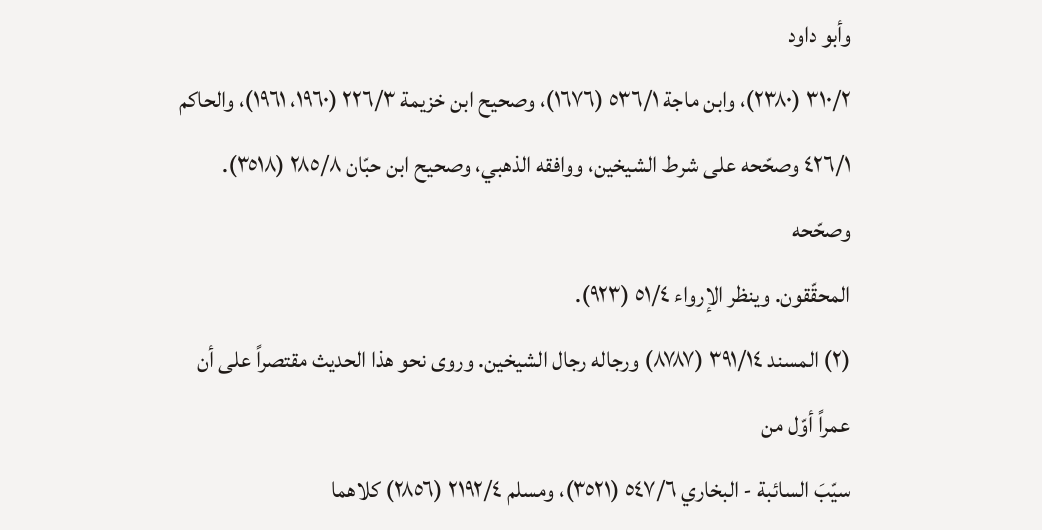وأبو داود
٣١٠/٢ (٢٣٨٠)، وابن ماجة ٥٣٦/١ (١٦٧٦)، وصحيح ابن خزيمة ٢٢٦/٣ (١٩٦٠، ١٩٦١)، والحاكم
٤٢٦/١ وصحّحه على شرط الشيخين، ووافقه الذهبي، وصحيح ابن حبّان ٢٨٥/٨ (٣٥١٨). وصحّحه
المحقّقون. وينظر الإرواء ٥١/٤ (٩٢٣).
(٢) المسند ٣٩١/١٤ (٨٧٨٧) ورجاله رجال الشيخين. وروى نحو هذا الحديث مقتصراً على أن عمراً أوّل من
سيّبَ السائبة - البخاري ٥٤٧/٦ (٣٥٢١)، ومسلم ٢١٩٢/٤ (٢٨٥٦) كلاهما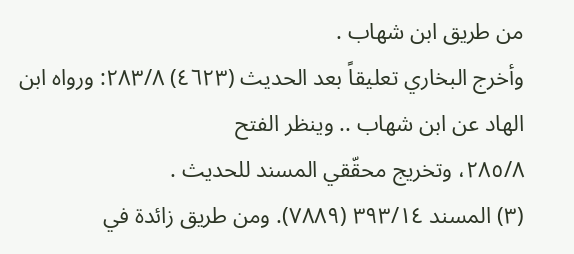من طريق ابن شهاب .
وأخرج البخاري تعليقاً بعد الحديث (٤٦٢٣) ٢٨٣/٨: ورواه ابن الهاد عن ابن شهاب .. وينظر الفتح
٢٨٥/٨، وتخريج محقّقي المسند للحديث .
(٣) المسند ٣٩٣/١٤ (٧٨٨٩). ومن طريق زائدة في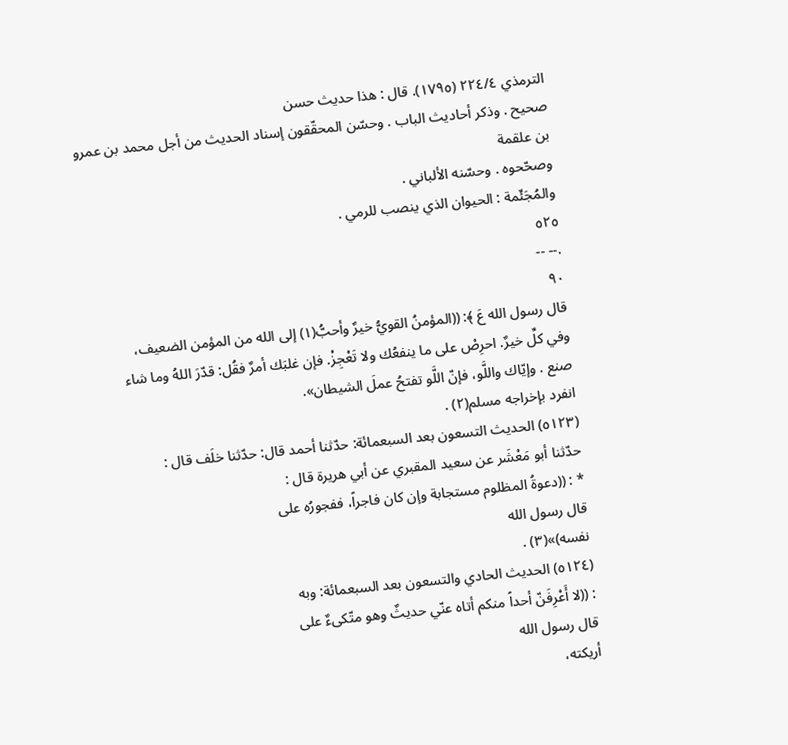الترمذي ٢٢٤/٤ (١٧٩٥). قال : هذا حديث حسن
صحيح . وذكر أحاديث الباب . وحسّن المحقّقون إسناد الحديث من أجل محمد بن عمرو بن علقمة
وصحّحوه . وحسّنه الألباني .
والمُجَئّمة : الحيوان الذي ينصب للرمي .
٥٢٥
.-- --
٩٠
قال رسول الله عَ ﴾: ((المؤمنُ القويُّ خيرٌ وأحبُّ(١) إلى الله من المؤمن الضعيف،
وفي كلِّ خيرٌ. احرِصْ على ما ينفعُك ولا تَعْجِزْ. فإن غلبَك أمرٌ فقُل: قدّرَ اللهُ وما شاء
صنع . وإيّاك واللَّو، فإنّ اللَّو تفتحُ عملَ الشيطان».
انفرد بإخراجه مسلم(٢) .
(٥١٢٣) الحديث التسعون بعد السبعمائة: حدّثنا أحمد قال: حدّثنا خلَف قال :
حدّثنا أبو مَعْشَر عن سعيد المقبري عن أبي هريرة قال :
* : ((دعوةُ المظلوم مستجابة وإن كان فاجراً، ففجورُه على
قال رسول الله
نفسه)»(٣) .
(٥١٢٤) الحديث الحادي والتسعون بعد السبعمائة: وبه
: ((لا أَعْرِفَنّ أحداً منكم أتاه عنّي حديثٌ وهو متّكىءٌ على
قال رسول الله
أريكته،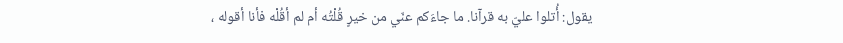يقول: أُتلوا عليّ به قرآنا. ما جاءَكم عنّي من خيرٍ قُلْتُه أم لم أقُلْه فأنا أقوله ،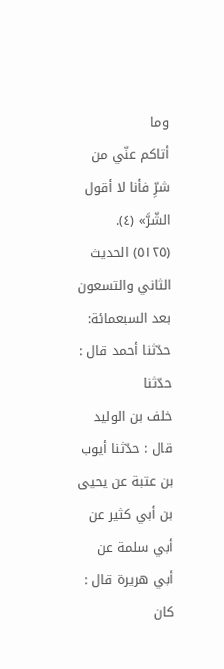وما
أتاكم عنّي من شرِّ فأنا لا أقول الشّرَّ» (٤).
(٥١٢٥) الحديث الثاني والتسعون بعد السبعمائة: حدّثنا أحمد قال : حدّثنا
خلف بن الوليد قال : حدّثنا أيوب بن عتبة عن يحيى بن أبي كثير عن أبي سلمة عن
أبي هريرة قال :
كان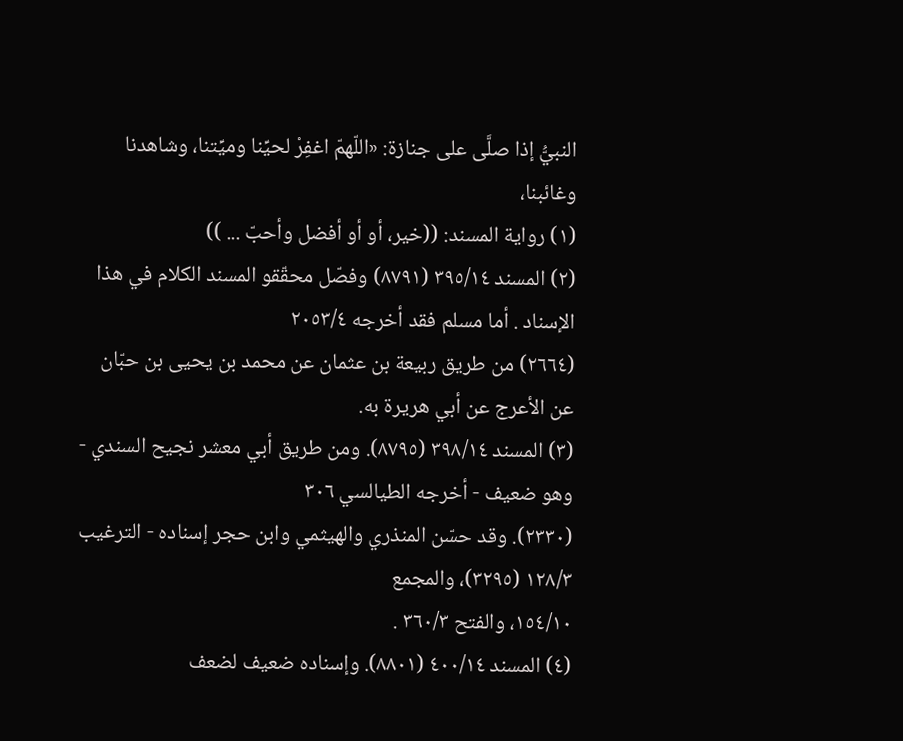النبيُّ إذا صلَّى على جنازة: «اللّهمّ اغفِرْ لحيِّنا وميِّتنا، وشاهدنا وغائبنا،
(١) رواية المسند: ((خير، أو أو أفضل وأحبّ ... ))
(٢) المسند ٣٩٥/١٤ (٨٧٩١) وفصّل محقّقو المسند الكلام في هذا الإسناد . أما مسلم فقد أخرجه ٢٠٥٣/٤
(٢٦٦٤) من طريق ربيعة بن عثمان عن محمد بن يحيى بن حبّان عن الأعرج عن أبي هريرة به.
(٣) المسند ٣٩٨/١٤ (٨٧٩٥). ومن طريق أبي معشر نجيح السندي - وهو ضعيف - أخرجه الطيالسي ٣٠٦
(٢٣٣٠). وقد حسّن المنذري والهيثمي وابن حجر إسناده - الترغيب ١٢٨/٣ (٣٢٩٥)، والمجمع
١٥٤/١٠، والفتح ٣٦٠/٣ .
(٤) المسند ٤٠٠/١٤ (٨٨٠١). وإسناده ضعيف لضعف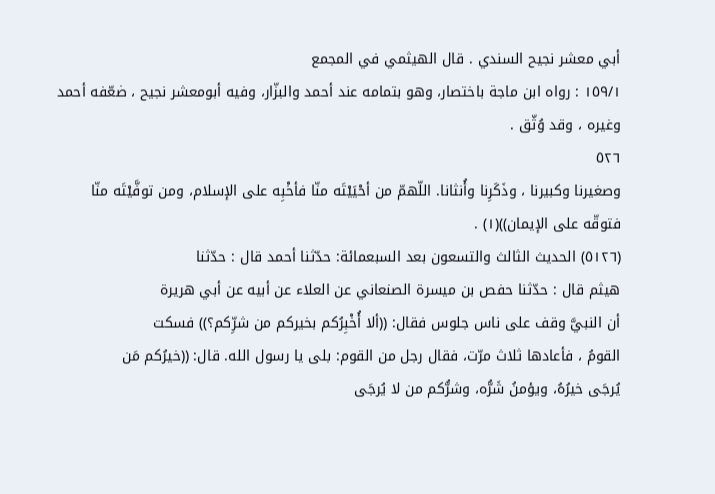أبي معشر نجيح السندي . قال الهيثمي في المجمع
١٥٩/١ : رواه ابن ماجة باختصار، وهو بتمامه عند أحمد والبزّار، وفيه أبومعشر نجيح ، ضعّفه أحمد
وغيره ، وقد وُثّق .
٥٢٦
وصغيرنا وكبيرنا ، وذَكَرِنا وأُنثانا. اللّهمّ من أحْيَيْتَه منّا فأخْبِه على الإسلام، ومن توفَّيْتَه منّا
فتوقّه على الإيمان))(١) .
(٥١٢٦) الحديث الثالث والتسعون بعد السبعمائة: حدّثنا أحمد قال : حدّثنا
هيثم قال : حدّثنا حفص بن ميسرة الصنعاني عن العلاء عن أبيه عن أبي هريرة
أن النبيَّ وقف على ناس جلوس فقال: ((ألا أُخْبِرُكم بخيركم من شرِّكم؟)) فسكت
القومُ ، فأعادها ثلاث مرّت، فقال رجل من القوم: بلى يا رسول الله. قال: ((خيرُكم مَن
يُرجَى خيرُهُ، ويؤمنُ شَرُّه، وشرُّكم من لا يُرجَى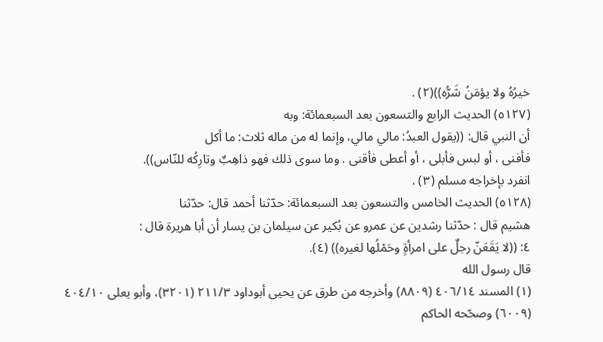خيرُهُ ولا يؤمَنُ شَرُّه))(٢) .
(٥١٢٧) الحديث الرابع والتسعون بعد السبعمائة: وبه
أن النبي قال: ((يقول العبدُ: مالي مالي، وإنما له من ماله ثلاث: ما أكل
فأفنى ، أو لبس فأبلى ، أو أعطى فأقنى . وما سوى ذلك فهو ذاهِبٌ وتارِكُه للنّاس)).
انفرد بإخراجه مسلم (٣) .
(٥١٢٨) الحديث الخامس والتسعون بعد السبعمائة: حدّثنا أحمد قال: حدّثنا
هشيم قال : حدّثنا رشدين عن عمرو عن بُكير عن سيلمان بن يسار أن أبا هريرة قال :
٤: ((لا يَقَعَنّ رجلٌ على امرأةٍ وحَمْلُها لغيره)) (٤).
قال رسول الله
(١) المسند ٤٠٦/١٤ (٨٨٠٩) وأخرجه من طرق عن يحيى أبوداود ٢١١/٣ (٣٢٠١)، وأبو يعلى ٤٠٤/١٠
(٦٠٠٩) وصحّحه الحاكم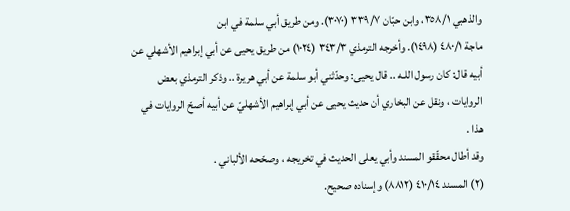والذهبي ٣٥٨/١، وابن حبّان ٣٣٩/٧ (٣٠٧٠). ومن طريق أبي سلمة في ابن
ماجة ٤٨٠/١ (١٤٩٨). وأخرجه الترمذي ٣٤٣/٣ (١٠٢٤) من طريق يحيى عن أبي إبراهيم الأشهلي عن
أبيه قال: كان رسول اللـه .. قال يحيى: وحدّثني أبو سلمة عن أبي هريرة .. وذكر الترمذي بعض
الروايات ، ونقل عن البخاري أن حديث يحيى عن أبي إبراهيم الأشهليّ عن أبيه أصحّ الروايات في هذا .
وقد أطال محقّقو المسند وأبي يعلى الحديث في تخريجه ، وصحّحه الألباني .
(٢) المسند ٤١٠/١٤ (٨٨١٢) وإسناده صحيح.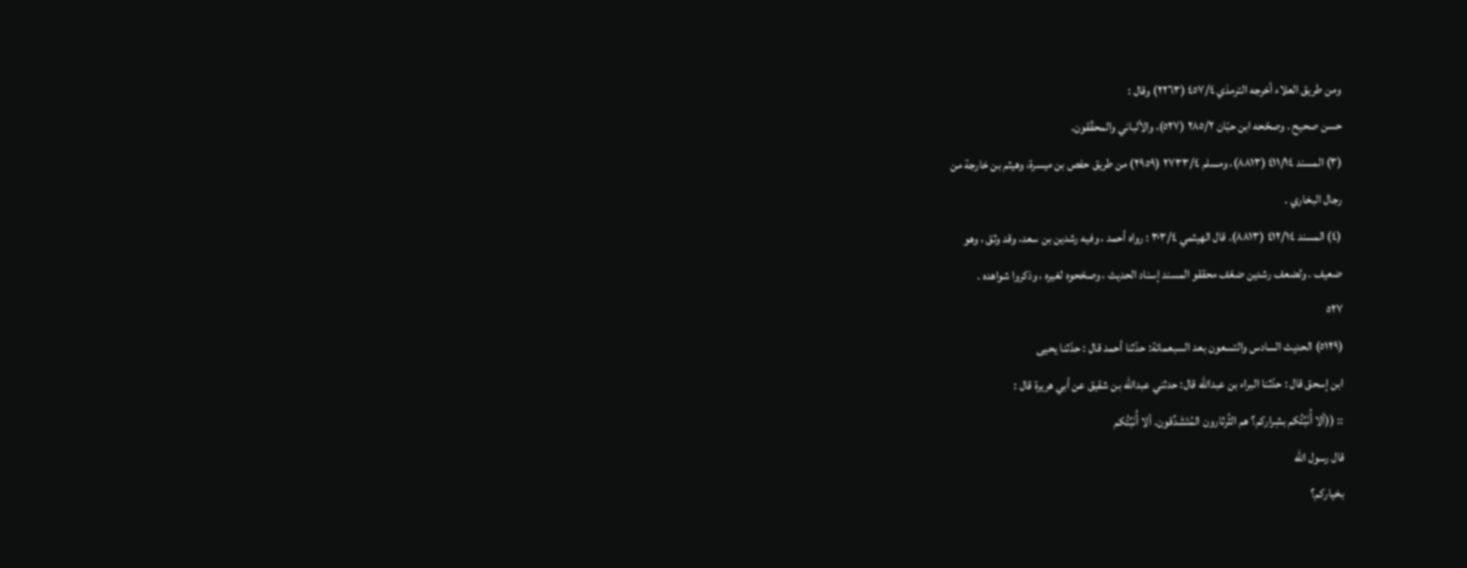ومن طريق العلاء أخرجه الترمذي ٤٥٧/٤ (٢٢٦٣) وقال :
حسن صحيح . وصحّحه ابن حبّان ٢٨٥/٢ (٥٢٧)، والألباني والمحقّقون.
(٣) المسند ٤١١/١٤ (٨٨١٣)، ومسلم ٢٧٣٣/٤ (٢٩٥٩) من طريق حفص بن ميسرة، وهيثم بن خارجة من
رجال البخاري .
(٤) المسند ٤١٢/١٤ (٨٨١٣). قال الهيثمي ٣٠٣/٤ : رواه أحمد ، وفيه رشدين بن سعد، وقد وثق ، وهو
ضعيف . ولضعف رشدين ضعّف محققو المسند إسناد الحديث ، وصحّحوه لغيره ، وذكروا شواهده .
٥٢٧
(٥١٢٩) الحديث السادس والتسعون بعد السبعمائة: حدّثنا أحمد قال : حدّثنا يحيى
ابن إسحق قال : حدّثنا البراء بن عبدالله قال: حدثني عبدالله بن شقيق عن أبي هريرة قال :
:: ((ألا أُنَبِّئُكم بشِراركم؟ هم الثَّرثارون المُتَشَدِّقون. ألا أُنَبِّئُكم
قال رسول الله
بخياركم؟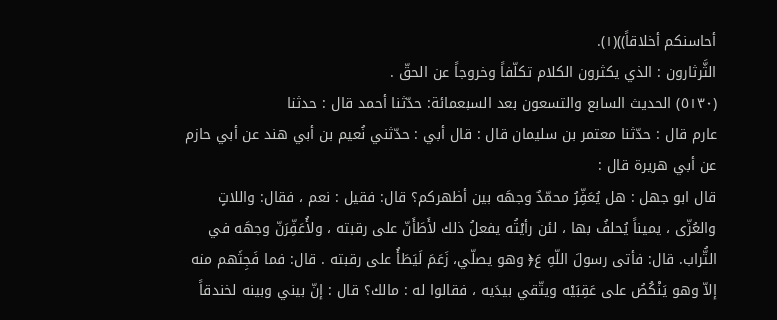أحاسنكم أخلاقاً))(١).
الثَّرثارون : الذي يكثرون الكلام تكلّفاً وخروجاً عن الحقّ .
(٥١٣٠) الحديث السابع والتسعون بعد السبعمائة: حدّثنا أحمد قال : حدثنا
عارم قال : حدّثنا معتمر بن سليمان قال : قال أبي : حدّثني نُعيم بن أبي هند عن أبي حازم
عن أبي هريرة قال :
قال ابو جهل : هل يُعَفِّرُ محمّدٌ وجهَه بين أظهركم؟ قال: فقيل : نعم ، فقال: واللاتٍ
والعُزّى ، يميناً يُحلفُ بها ، لئن رأيْتُه يفعلُ ذلك لأَطَأَنّ على رقبته ، ولأُعَفِّرَنّ وجهَه في
التُّراب. قال: فأتى رسولَ اللّهِ عَ﴿ وهو يصلّي، زَعَمَ لَيَطَأُ على رقبته . قال: فما فَجِثَهم منه
إلاّ وهو يَنْكُصُ على عَقِبَيْه ويتّقي بيدَيه ، فقالوا له : مالك؟ قال : إنّ بيني وبينه لخندقاً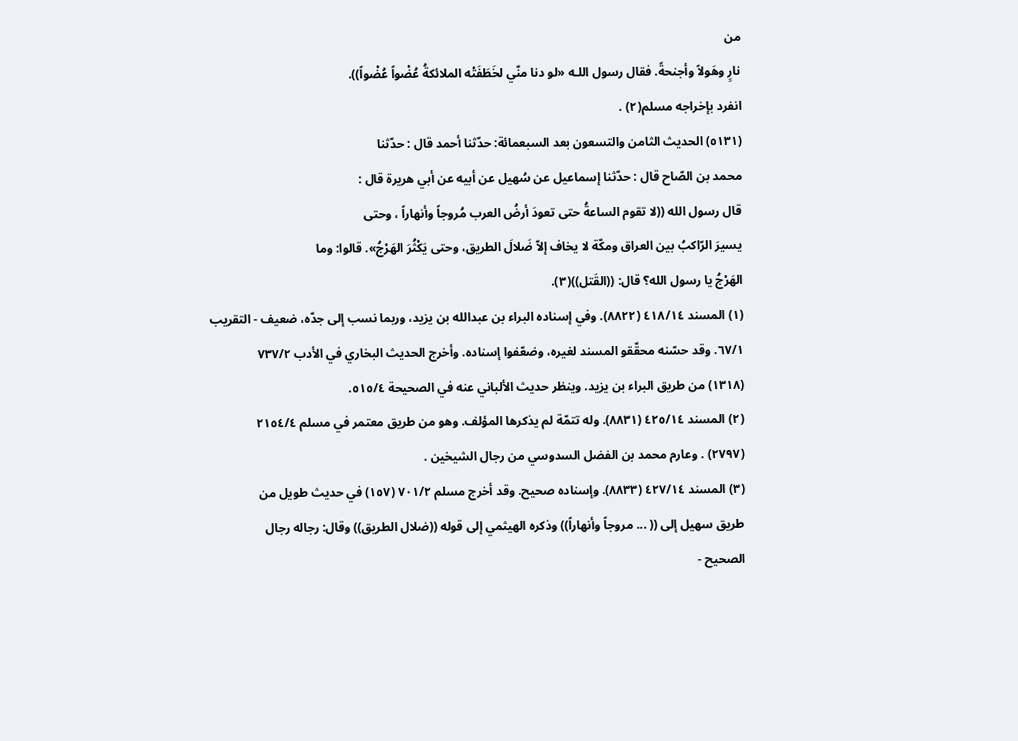من
نارٍ وهَولاً وأجنحةً. فقال رسول اللـه «لو دنا منّي لخَطَفَتْه الملائكةُ عُضْواً عُضْواً)).
انفرد بإخراجه مسلم(٢) .
(٥١٣١) الحديث الثامن والتسعون بعد السبعمائة: حدّثنا أحمد قال : حدّثنا
محمد بن الصّاح قال : حدّثنا إسماعيل عن سُهيل عن أبيه عن أبي هريرة قال :
قال رسول الله ((لا تقوم الساعةُ حتى تعودَ أرضُ العرب مُروجاً وأنهاراً ، وحتى
يسيرَ الرّاكبُ بين العراق ومكّة لا يخاف إلاّ ضَلالَ الطريق، وحتى يَكْثُرَ الهَرْجُ». قالوا: وما
الهَرْجُ يا رسول الله؟ قال: ((القَتل))(٣).
(١) المسند ٤١٨/١٤ (٨٨٢٢). وفي إسناده البراء بن عبدالله بن يزيد، وربما نسب إلى جدّه، ضعيف - التقريب
٦٧/١. وقد حسّنه محقّقو المسند لغيره، وضعّفوا إسناده. وأخرج الحديث البخاري في الأدب ٧٣٧/٢
(١٣١٨) من طريق البراء بن يزيد. وينظر حديث الألباني عنه في الصحيحة ٥١٥/٤.
(٢) المسند ٤٢٥/١٤ (٨٨٣١). وله تتمّة لم يذكرها المؤلف. وهو من طريق معتمر في مسلم ٢١٥٤/٤
(٢٧٩٧) . وعارم محمد بن الفضل السدوسي من رجال الشيخين .
(٣) المسند ٤٢٧/١٤ (٨٨٣٣). وإسناده صحيح. وقد أخرج مسلم ٧٠١/٢ (١٥٧) في حديث طويل من
طريق سهيل إلى (( ... مروجاً وأنهاراً)) وذكره الهيثمي إلى قوله ((ضلال الطريق)) وقال: رجاله رجال
الصحيح -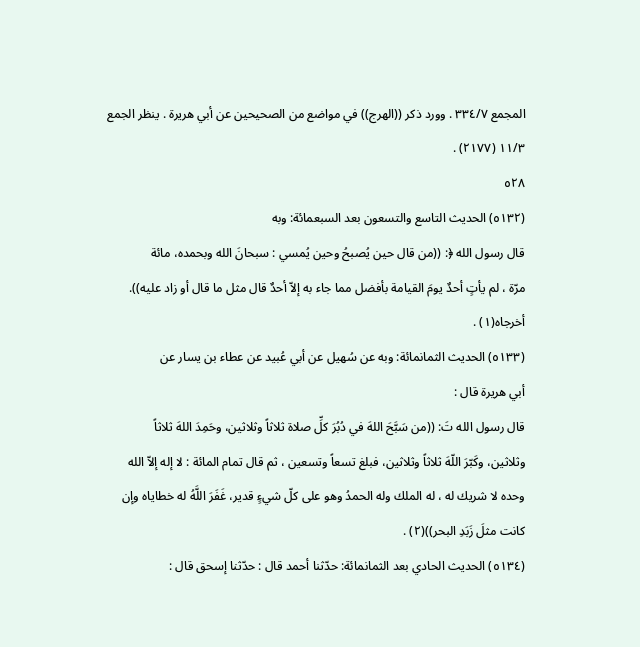المجمع ٣٣٤/٧ . وورد ذكر ((الهرج)) في مواضع من الصحيحين عن أبي هريرة . ينظر الجمع
١١/٣ (٢١٧٧) .
٥٢٨
(٥١٣٢) الحديث التاسع والتسعون بعد السبعمائة: وبه
قال رسول الله ﴿: ((من قال حين يُصبحُ وحين يُمسي : سبحانَ الله وبحمده، مائة
مرّة ، لم يأتٍ أحدٌ يومَ القيامة بأفضل مما جاء به إلاّ أحدٌ قال مثل ما قال أو زاد عليه)).
أخرجاه(١) .
(٥١٣٣) الحديث الثمانمائة: وبه عن سُهيل عن أبي عُبيد عن عطاء بن يسار عن
أبي هريرة قال :
قال رسول الله تَ: ((من سَبَّحَ اللهَ في دُبُرَ كلِّ صلاة ثلاثاً وثلاثين، وحَمِدَ اللهَ ثلاثاً
وثلاثين، وكَبّرَ اللّهَ ثلاثاً وثلاثين، فبلغ تسعاً وتسعين ، ثم قال تمام المائة : لا إله إلاّ الله
وحده لا شريك له ، له الملك وله الحمدُ وهو على كلّ شيءٍ قدير، غَفَرَ اللَّهُ له خطاياه وإن
كانت مثلَ زَبَدِ البحر))(٢) .
(٥١٣٤) الحديث الحادي بعد الثمانمائة: حدّثنا أحمد قال : حدّثنا إسحق قال :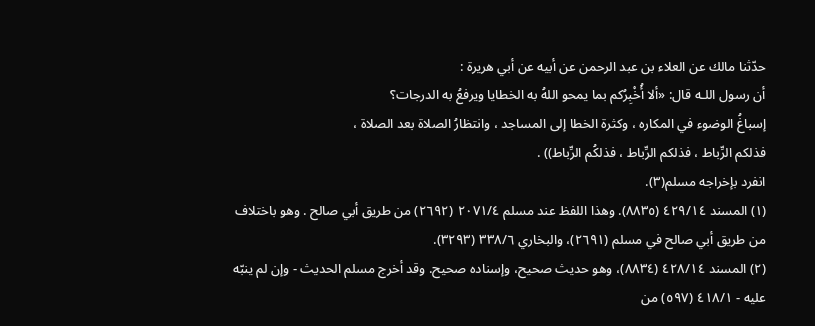حدّثنا مالك عن العلاء بن عبد الرحمن عن أبيه عن أبي هريرة :
أن رسول اللـه قال: «ألا أُخْبِرُكم بما يمحو اللهُ به الخطايا ويرفعُ به الدرجات؟
إسباغُ الوضوء في المكاره ، وكثرة الخطا إلى المساجد ، وانتظارُ الصلاة بعد الصلاة ،
فذلكم الرِّباط ، فذلكم الرِّباط ، فذلكُم الرِّباط)) .
انفرد بإخراجه مسلم(٣).
(١) المسند ٤٢٩/١٤ (٨٨٣٥). وهذا اللفظ عند مسلم ٢٠٧١/٤ (٢٦٩٢) من طريق أبي صالح . وهو باختلاف
من طريق أبي صالح في مسلم (٢٦٩١)، والبخاري ٣٣٨/٦ (٣٢٩٣).
(٢) المسند ٤٢٨/١٤ (٨٨٣٤)، وهو حديث صحيح، وإسناده صحيح. وقد أخرج مسلم الحديث - وإن لم ينبّه
عليه - ٤١٨/١ (٥٩٧) من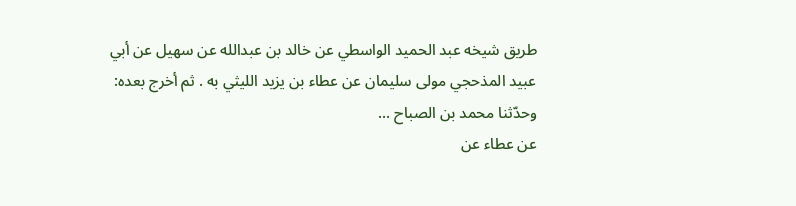طريق شيخه عبد الحميد الواسطي عن خالد بن عبدالله عن سهيل عن أبي
عبيد المذحجي مولى سليمان عن عطاء بن يزيد الليثي به . ثم أخرج بعده: وحدّثنا محمد بن الصباح ...
عن عطاء عن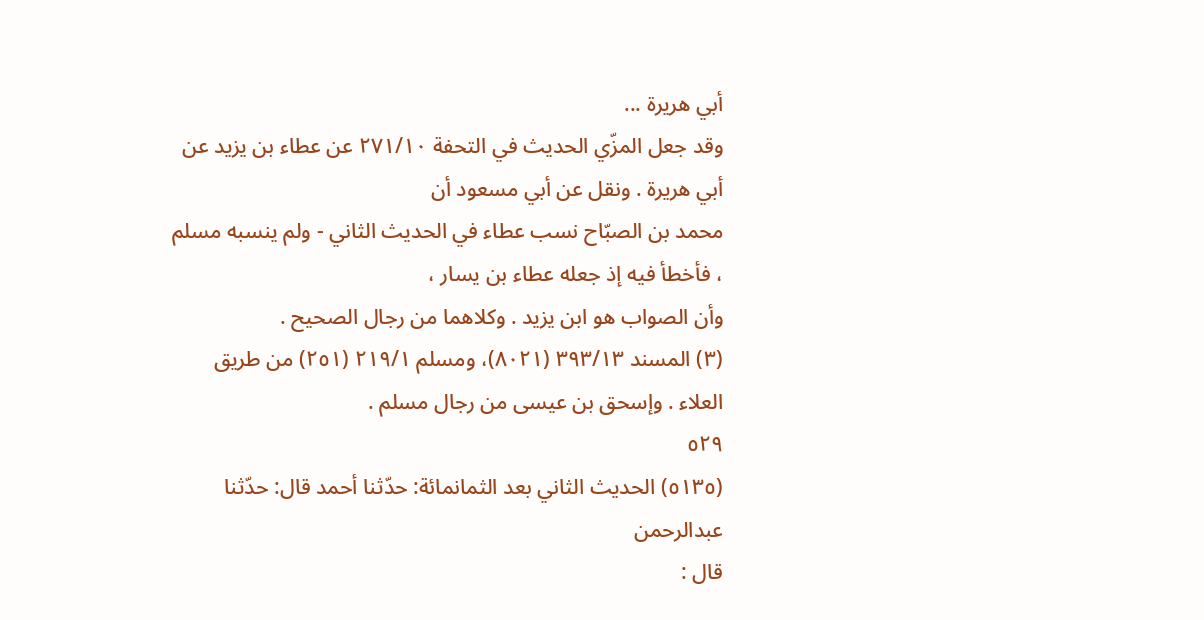أبي هريرة ...
وقد جعل المزّي الحديث في التحفة ٢٧١/١٠ عن عطاء بن يزيد عن أبي هريرة . ونقل عن أبي مسعود أن
محمد بن الصبّاح نسب عطاء في الحديث الثاني - ولم ينسبه مسلم ، فأخطأ فيه إذ جعله عطاء بن يسار ،
وأن الصواب هو ابن يزيد . وكلاهما من رجال الصحيح .
(٣) المسند ٣٩٣/١٣ (٨٠٢١)، ومسلم ٢١٩/١ (٢٥١) من طريق العلاء . وإسحق بن عيسى من رجال مسلم .
٥٢٩
(٥١٣٥) الحديث الثاني بعد الثمانمائة: حدّثنا أحمد قال: حدّثنا عبدالرحمن
قال :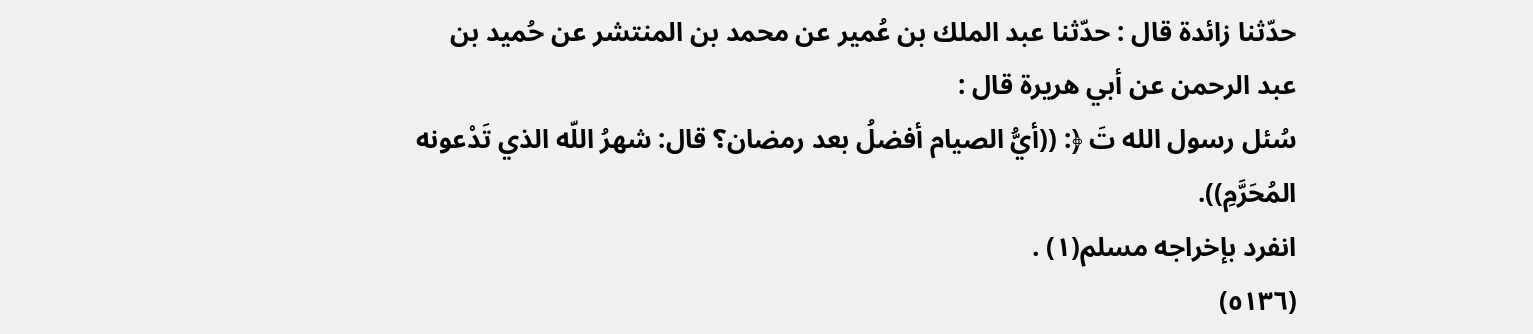حدّثنا زائدة قال : حدّثنا عبد الملك بن عُمير عن محمد بن المنتشر عن حُميد بن
عبد الرحمن عن أبي هريرة قال :
سُئل رسول الله تَ ﴿: ((أيُّ الصيام أفضلُ بعد رمضان؟ قال: شهرُ اللّه الذي تَدْعونه
المُحَرَّمِ)).
انفرد بإخراجه مسلم(١) .
(٥١٣٦)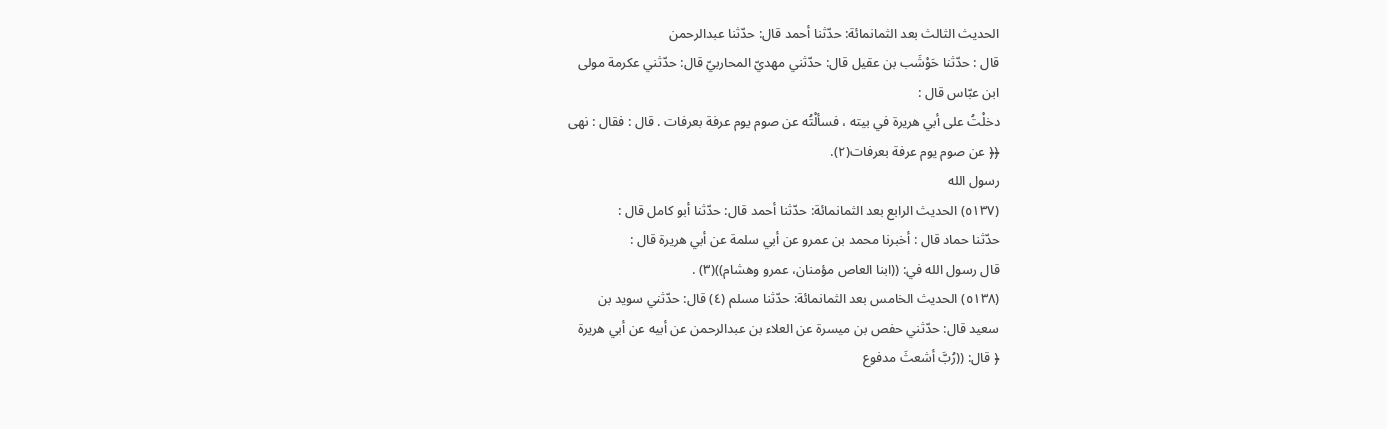الحديث الثالث بعد الثمانمائة: حدّثنا أحمد قال: حدّثنا عبدالرحمن
قال : حدّثنا حَوْشَب بن عقيل قال: حدّثني مهديّ المحاربيّ قال: حدّثني عكرمة مولى
ابن عبّاس قال :
دخلْتُ على أبي هريرة في بيته ، فسألْتُه عن صوم يوم عرفة بعرفات . قال : فقال : نهى
﴿﴿ عن صوم يوم عرفة بعرفات(٢).
رسول الله
(٥١٣٧) الحديث الرابع بعد الثمانمائة: حدّثنا أحمد قال: حدّثنا أبو كامل قال :
حدّثنا حماد قال : أخبرنا محمد بن عمرو عن أبي سلمة عن أبي هريرة قال :
قال رسول الله في: ((ابنا العاص مؤمنان، عمرو وهشام))(٣) .
(٥١٣٨) الحديث الخامس بعد الثمانمائة: حدّثنا مسلم (٤) قال: حدّثني سويد بن
سعيد قال: حدّثني حفص بن ميسرة عن العلاء بن عبدالرحمن عن أبيه عن أبي هريرة
﴿ قال: ((رُبَّ أشعثَ مدفوع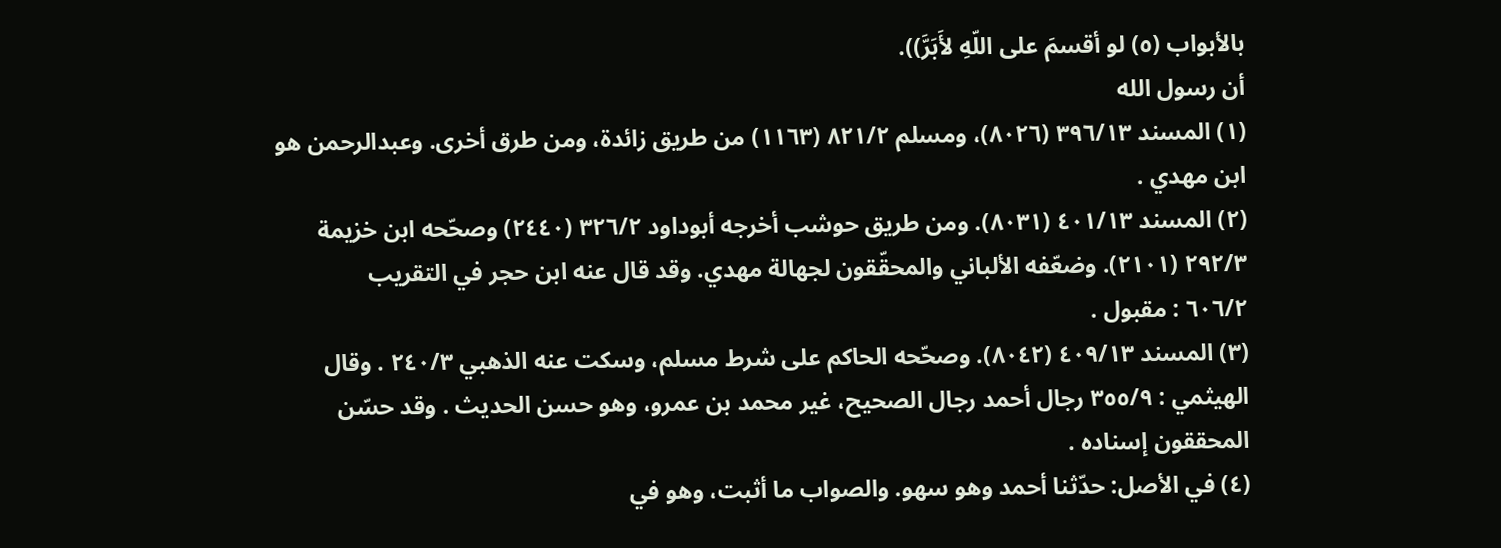بالأبواب (٥) لو أقسمَ على اللّهِ لأَبَرَّ)).
أن رسول الله
(١) المسند ٣٩٦/١٣ (٨٠٢٦)، ومسلم ٨٢١/٢ (١١٦٣) من طريق زائدة، ومن طرق أخرى. وعبدالرحمن هو
ابن مهدي .
(٢) المسند ٤٠١/١٣ (٨٠٣١). ومن طريق حوشب أخرجه أبوداود ٣٢٦/٢ (٢٤٤٠) وصحّحه ابن خزيمة
٢٩٢/٣ (٢١٠١). وضعّفه الألباني والمحقّقون لجهالة مهدي. وقد قال عنه ابن حجر في التقريب
٦٠٦/٢ : مقبول .
(٣) المسند ٤٠٩/١٣ (٨٠٤٢). وصحّحه الحاكم على شرط مسلم، وسكت عنه الذهبي ٢٤٠/٣ . وقال
الهيثمي : ٣٥٥/٩ رجال أحمد رجال الصحيح، غير محمد بن عمرو، وهو حسن الحديث . وقد حسّن
المحققون إسناده .
(٤) في الأصل: حدّثنا أحمد وهو سهو. والصواب ما أثبت، وهو في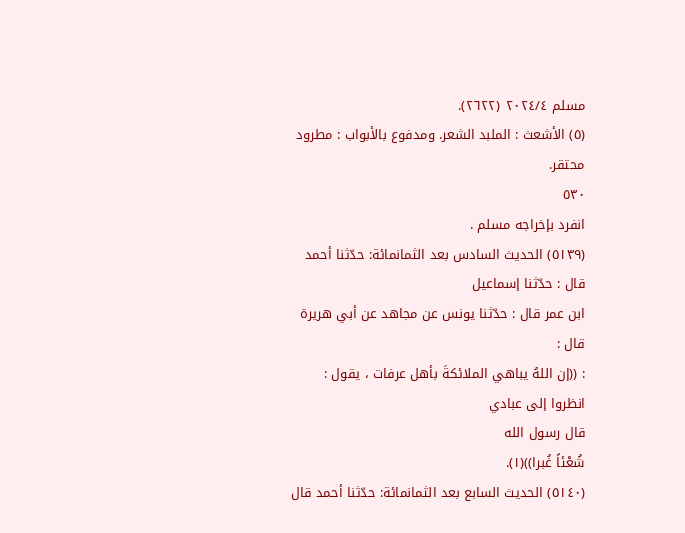مسلم ٢٠٢٤/٤ (٢٦٢٢).
(٥) الأشعث : الملبد الشعر. ومدفوع بالأبواب : مطرود محتقر.
٥٣٠
انفرد بإخراجه مسلم .
(٥١٣٩) الحديث السادس بعد الثمانمائة: حدّثنا أحمد قال : حدّثنا إسماعيل
ابن عمر قال : حدّثنا يونس عن مجاهد عن أبي هريرة قال :
: ((إن اللهُ يباهي الملائكةَ بأهل عرفات ، يقول : انظروا إلى عبادي
قال رسول الله
شُعْئاً غُبرا))(١).
(٥١٤٠) الحديث السابع بعد الثمانمائة: حدّثنا أحمد قال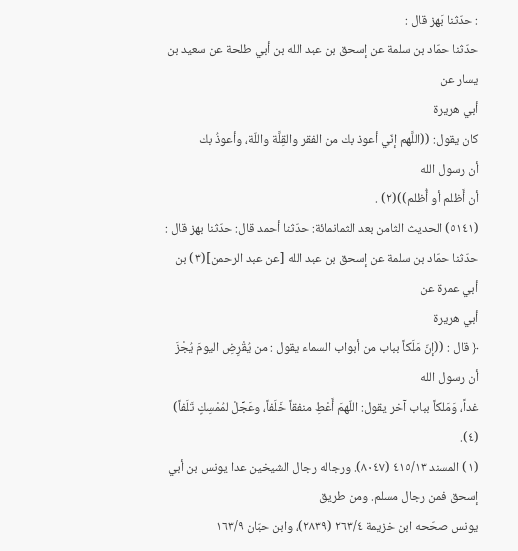: حدّثنا بَهز قال :
حدّثنا حمّاد بن سلمة عن إسحق بن عبد الله بن أبي طلحة عن سعيد بن يسار عن
أبي هريرة
كان يقول: ((اللَّهم إنّي أعوذ بك من الفقر والقِلَّة واللّة، وأعوذُ بك
أن رسول الله
أن أَظلم أو أُظلم))(٢) .
(٥١٤١) الحديث الثامن بعد الثمانمائة: حدّثنا أحمد قال: حدّثنا بهز قال :
حدّثنا حمّاد بن سلمة عن إسحق بن عبد الله [عن عبد الرحمن](٣) بن أبي عمرة عن
أبي هريرة
﴿ قال : ((إنّ مَلَكاً بباب من أبواب السماء يقول : من يُقْرِضِ اليومَ يُجْزَ
أن رسول الله
غداً، وَمَلكاً بباب آخر يقول: اللّهمَ أَعْطِ منفقاً خَلَفاً، وعَجِّلْ لمُمْسِكٍ تَلَفاً) (٤).
(١) المسند ٤١٥/١٣ (٨٠٤٧). ورجاله رجال الشيخين عدا يونس بن أبي إسحق فمن رجال مسلم. ومن طريق
يونس صحّحه ابن خزيمة ٢٦٣/٤ (٢٨٣٩)، وابن حبّان ١٦٣/٩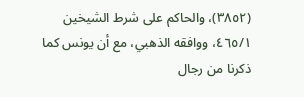(٣٨٥٢)، والحاكم على شرط الشيخين
٤٦٥/١، ووافقه الذهبي، مع أن يونس كما ذكرنا من رجال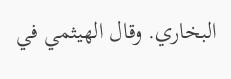البخاري. وقال الهيثمي في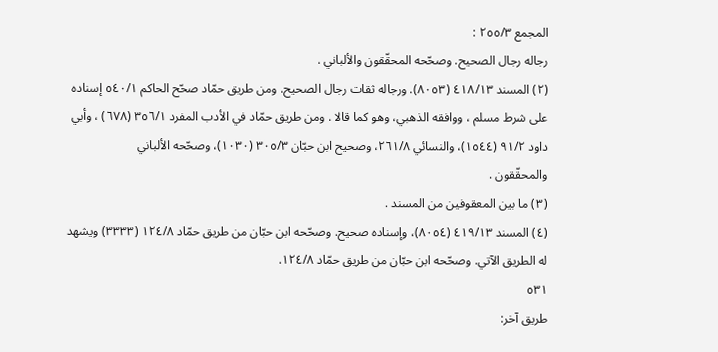المجمع ٢٥٥/٣ :
رجاله رجال الصحيح. وصحّحه المحقّقون والألباني .
(٢) المسند ٤١٨/١٣ (٨٠٥٣). ورجاله ثقات رجال الصحيح. ومن طريق حمّاد صحّح الحاكم ٥٤٠/١ إسناده
على شرط مسلم ، ووافقه الذهبي، وهو كما قالا . ومن طريق حمّاد في الأدب المفرد ٣٥٦/١ (٦٧٨) ، وأبي
داود ٩١/٢ (١٥٤٤)، والنسائي ٢٦١/٨، وصحيح ابن حبّان ٣٠٥/٣ (١٠٣٠)، وصحّحه الألباني
والمحقّقون .
(٣) ما بين المعقوفين من المسند .
(٤) المسند ٤١٩/١٣ (٨٠٥٤)، وإسناده صحيح. وصحّحه ابن حبّان من طريق حمّاد ١٢٤/٨ (٣٣٣٣) ويشهد
له الطريق الآتي. وصحّحه ابن حبّان من طريق حمّاد ١٢٤/٨.
٥٣١
طريق آخر: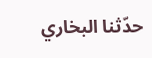حدّثنا البخاري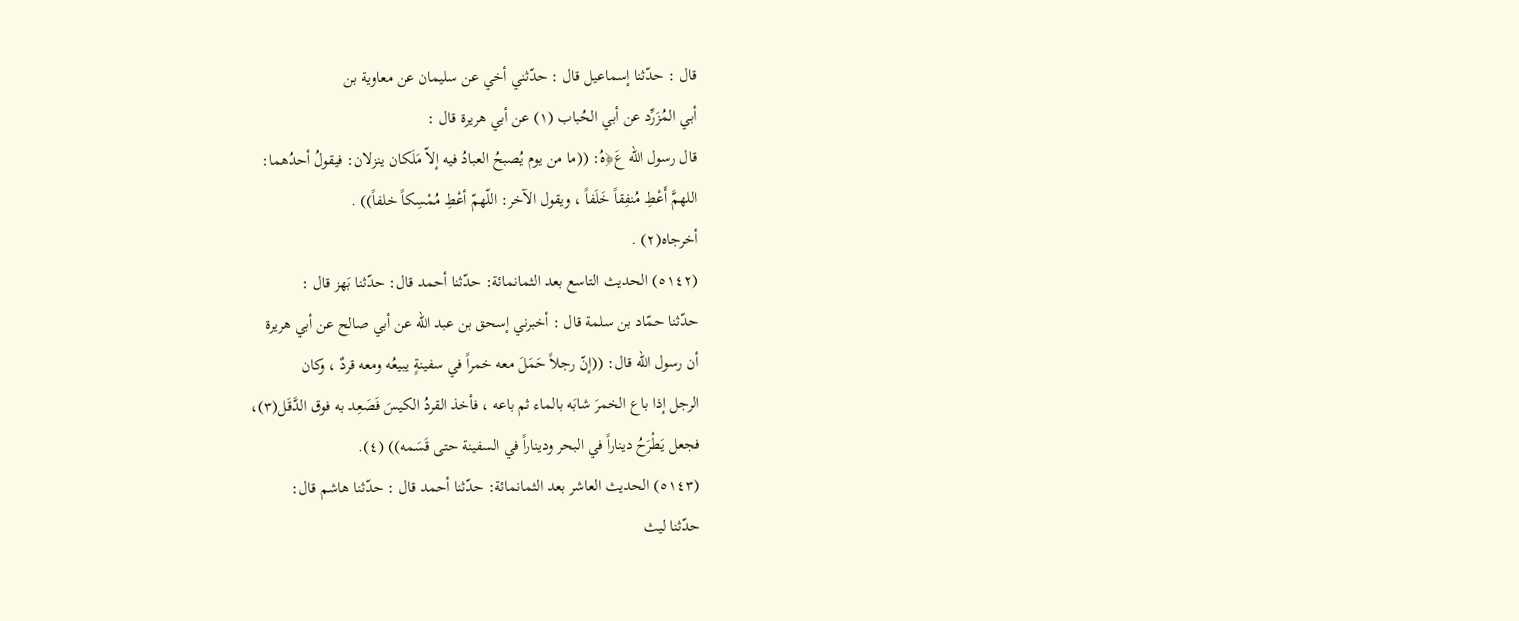قال : حدّثنا إسماعيل قال : حدّثني أخي عن سليمان عن معاوية بن
أبي المُزَرِّد عن أبي الحُباب (١) عن أبي هريرة قال :
قال رسول الله عَ﴿هُ: ((ما من يوم يُصبحُ العبادُ فيه إلاّ مَلَكان ينزلان: فيقولُ أحدُهما:
اللهمَّ أَعْطِ مُنفِقاً خَلَفاً ، ويقول الآخر: اللّهمّ أعْطِ مُمْسِكاً خلفاً)) .
أخرجاه(٢) .
(٥١٤٢) الحديث التاسع بعد الثمانمائة: حدّثنا أحمد قال: حدّثنا بَهز قال :
حدّثنا حمّاد بن سلمة قال : أخبرني إسحق بن عبد الله عن أبي صالح عن أبي هريرة
أن رسول الله قال: ((إنّ رجلاً حَمَلَ معه خمراً في سفينةٍ يبيعُه ومعه قردٌ ، وكان
الرجل إذا باع الخمرَ شابَه بالماء ثم باعه ، فأخذ القردُ الكيسَ فَصَعِد به فوق الدَّقَل(٣)،
فجعل يَطْرَحُ ديناراً في البحر وديناراً في السفينة حتى قَسَمه)) (٤).
(٥١٤٣) الحديث العاشر بعد الثمانمائة: حدّثنا أحمد قال : حدّثنا هاشم قال:
حدّثنا ليث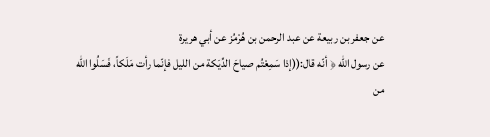عن جعفر بن ربيعة عن عبد الرحمن بن هُرْمُز عن أبي هريرة
عن رسول اللّه ﴿ أنّه قال:((إذا سَمِعْتُم صياحَ الدِّيَكة من الليل فإنّما رأت مَلَكاً، فَسَلُوا الله
من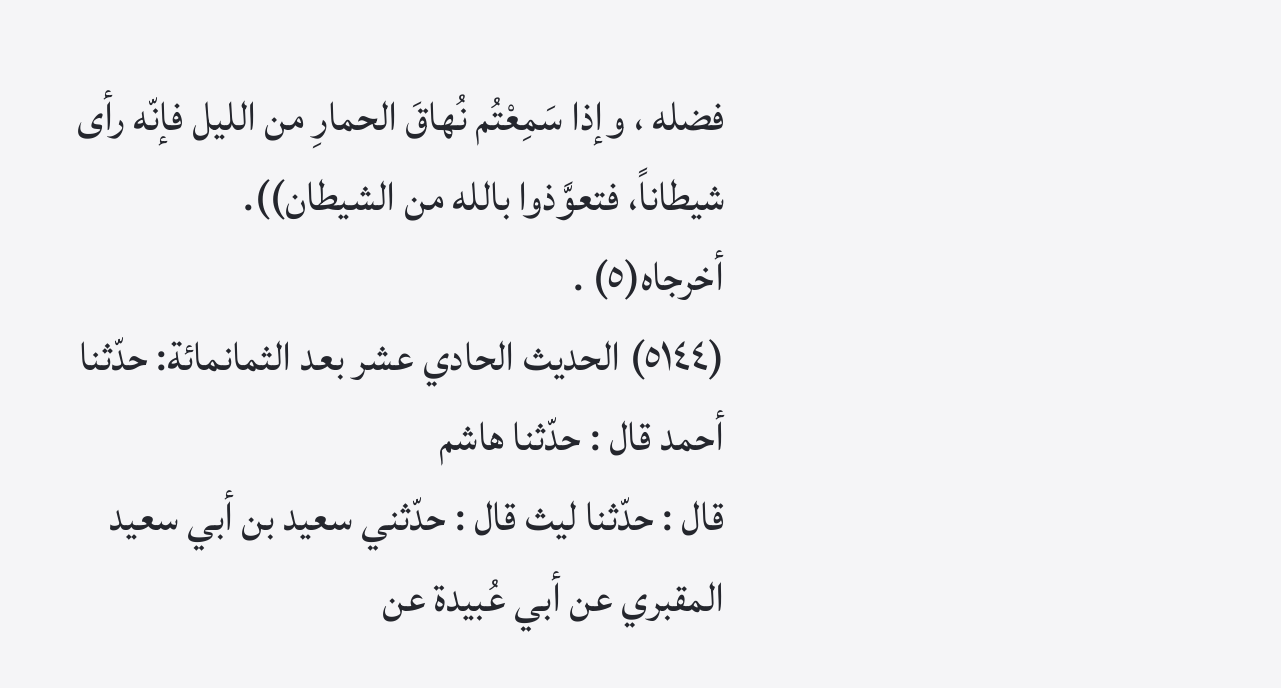فضله ، وإذا سَمِعْتُم نُهاقَ الحمارِ من الليل فإنّه رأى شيطاناً، فتعوَّذوا بالله من الشيطان)).
أخرجاه(٥) .
(٥١٤٤) الحديث الحادي عشر بعد الثمانمائة: حدّثنا أحمد قال : حدّثنا هاشم
قال : حدّثنا ليث قال : حدّثني سعيد بن أبي سعيد المقبري عن أبي عُبيدة عن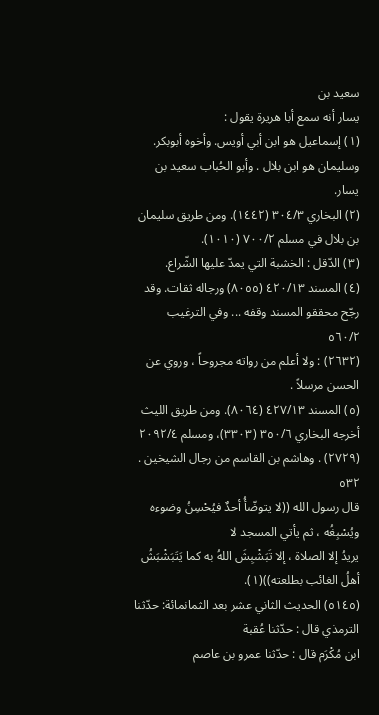سعيد بن
يسار أنه سمع أبا هريرة يقول :
(١) إسماعيل هو ابن أبي أويس. وأخوه أبوبكر. وسليمان هو ابن بلال . وأبو الحُباب سعيد بن يسار.
(٢) البخاري ٣٠٤/٣ (١٤٤٢). ومن طريق سليمان بن بلال في مسلم ٧٠٠/٢ (١٠١٠).
(٣) الدّقل : الخشبة التي يمدّ عليها الشّراع.
(٤) المسند ٤٢٠/١٣ (٨٠٥٥) ورجاله ثقات. وقد رجّح محققو المسند وقفه ... وفي الترغيب ٥٦٠/٢
(٢٦٣٢) : ولا أعلم من رواته مجروحاً ، وروي عن الحسن مرسلاً .
(٥) المسند ٤٢٧/١٣ (٨٠٦٤). ومن طريق الليث أخرجه البخاري ٣٥٠/٦ (٣٣٠٣)، ومسلم ٢٠٩٢/٤
(٢٧٢٩) . وهاشم بن القاسم من رجال الشيخين .
٥٣٢
قال رسول الله ((لا يتوضّأُ أحدٌ فيُحْسِنُ وضوءه ويُسْبِغُه ، ثم يأتي المسجد لا
يريدُ إلا الصلاة ، إلا تَبَشْبِشَ اللهُ به كما يَتَبَشْبَشُ أهلُ الغائب بطلعته))(١).
(٥١٤٥) الحديث الثاني عشر بعد الثمانمائة: حدّثنا الترمذي قال : حدّثنا عُقبة
ابن مُكْرَم قال : حدّثنا عمرو بن عاصم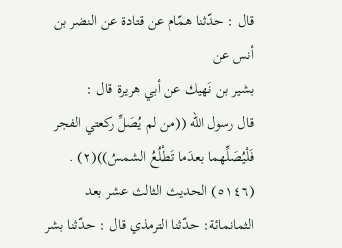قال : حدّثنا همّام عن قتادة عن النضر بن أنس عن
بشير بن نَهيك عن أبي هريرة قال :
قال رسول الله ((من لم يُصَلِّ ركعتي الفجر فَلْيُصَلِّهما بعدَما تَطْلُعُ الشمسُ))(٢) .
(٥١٤٦) الحديث الثالث عشر بعد الثمانمائة: حدّثنا الترمذي قال : حدّثنا بشر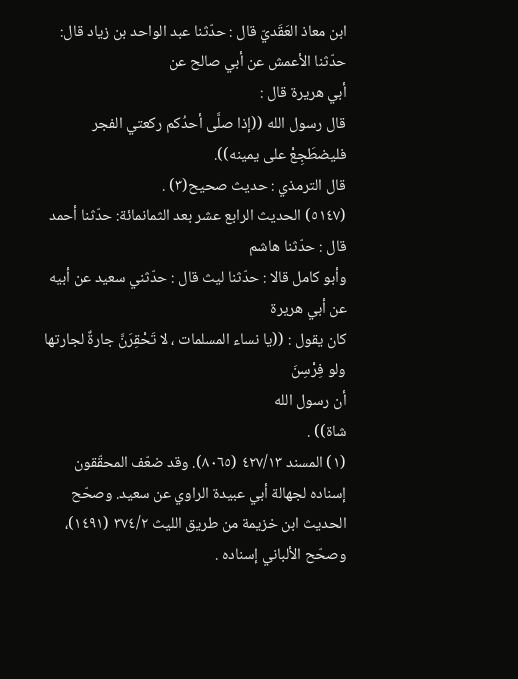ابن معاذ العَقَديّ قال : حدّثنا عبد الواحد بن زياد قال: حدّثنا الأعمش عن أبي صالح عن
أبي هريرة قال :
قال رسول الله ((إذا صلَّى أحدُكم ركعتي الفجر فليضطَجِعْ على يمينه)).
قال الترمذي : حديث صحيح(٣) .
(٥١٤٧) الحديث الرابع عشر بعد الثمانمائة: حدّثنا أحمد قال : حدّثنا هاشم
وأبو كامل قالا : حدّثنا ليث قال : حدّثني سعيد عن أبيه عن أبي هريرة
كان يقول : ((يا نساء المسلمات ، لا تَحْقِرَنَّ جارةٌ لجارتها ولو فِرْسِنَ
أن رسول الله
شاة)) .
(١) المسند ٤٢٧/١٣ (٨٠٦٥). وقد ضعّف المحقّقون إسناده لجهالة أبي عبيدة الراوي عن سعيد. وصحّح
الحديث ابن خزيمة من طريق الليث ٣٧٤/٢ (١٤٩١)، وصحّح الألباني إسناده .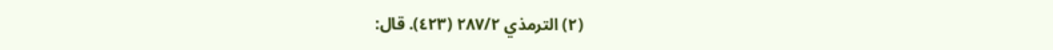(٢) الترمذي ٢٨٧/٢ (٤٢٣). قال: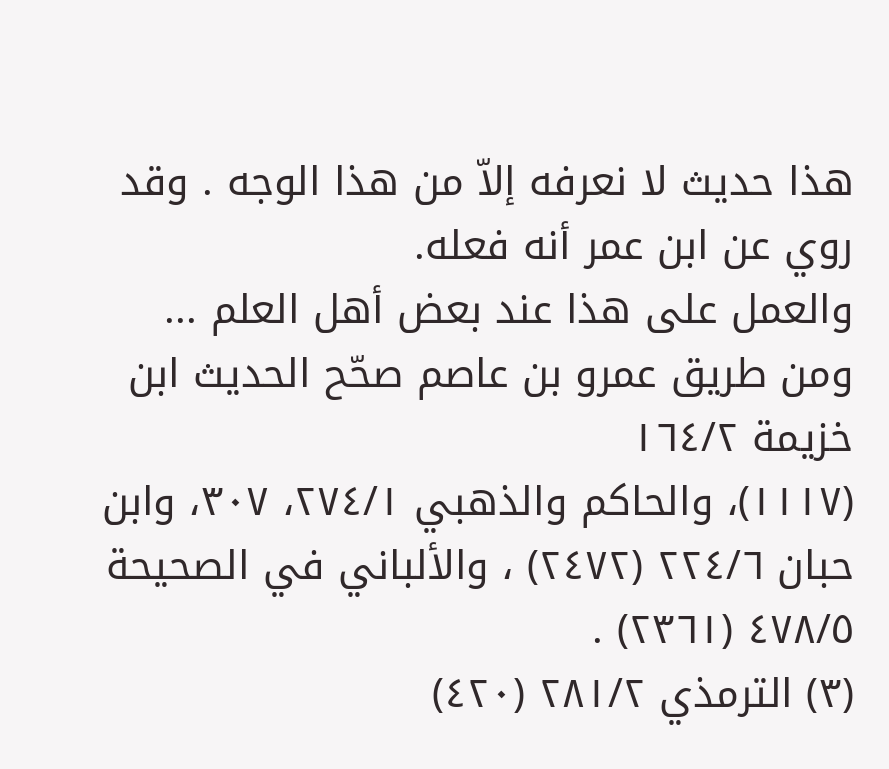هذا حديث لا نعرفه إلاّ من هذا الوجه . وقد روي عن ابن عمر أنه فعله.
والعمل على هذا عند بعض أهل العلم ... ومن طريق عمرو بن عاصم صحّح الحديث ابن خزيمة ١٦٤/٢
(١١١٧)، والحاكم والذهبي ٢٧٤/١، ٣٠٧، وابن حبان ٢٢٤/٦ (٢٤٧٢) ، والألباني في الصحيحة
٤٧٨/٥ (٢٣٦١) .
(٣) الترمذي ٢٨١/٢ (٤٢٠)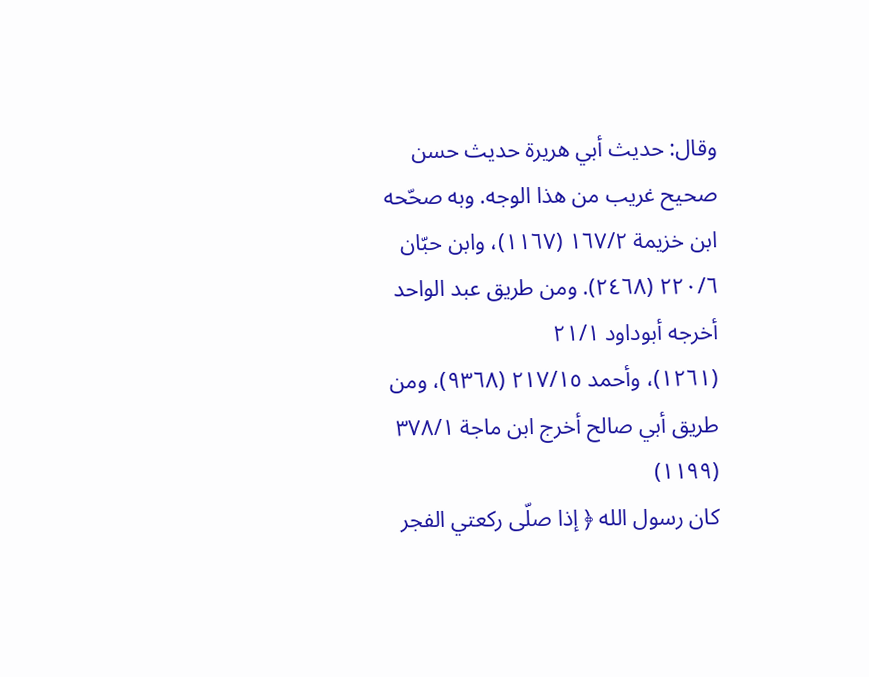وقال: حديث أبي هريرة حديث حسن صحيح غريب من هذا الوجه. وبه صحّحه
ابن خزيمة ١٦٧/٢ (١١٦٧)، وابن حبّان ٢٢٠/٦ (٢٤٦٨). ومن طريق عبد الواحد أخرجه أبوداود ٢١/١
(١٢٦١)، وأحمد ٢١٧/١٥ (٩٣٦٨)، ومن طريق أبي صالح أخرج ابن ماجة ٣٧٨/١ (١١٩٩)
كان رسول الله ﴿ إذا صلّى ركعتي الفجر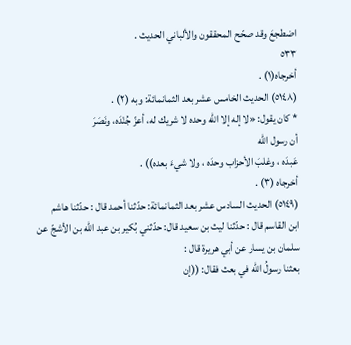اضطجعَ وقد صحّح المحققون والألباني الحديث .
٥٣٣
أخرجاه(١) .
(٥١٤٨) الحديث الخامس عشر بعد الثمانمائة: وبه (٢) .
* كان يقول: «لا إله إلا الله وحده لا شريك له، أعزّ جُنْدَه، ونَصَرَ
أن رسول الله
عَبدَه ، وغلبَ الأحزاب وحدَه ، ولا شيءَ بعده)) .
أخرجاه (٣) .
(٥١٤٩) الحديث السادس عشر بعد الثمانمائة: حدّثنا أحمد قال : حدّثنا هاشم
ابن القاسم قال : حدّثنا ليث بن سعيد قال: حدّثني بُكير بن عبد الله بن الأشجّ عن
سلمان بن يسار عن أبي هريرة قال :
بعثنا رسولُ الله في بعث فقال: ((إن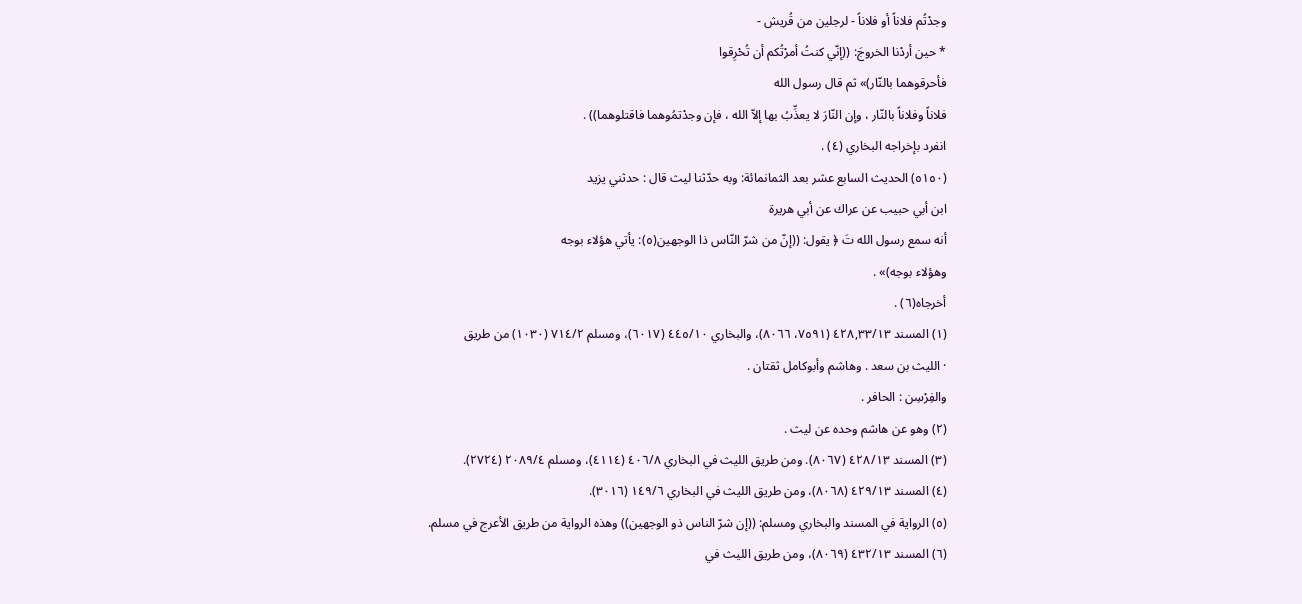وجدْتُم فلاناً أو فلاناً - لرجلين من قُريش -
* حين أردْنا الخروجَ: ((إنّي كنتُ أمرْتُكم أن تُحْرِقوا
فأحرقوهما بالنّار)» ثم قال رسول الله
فلاناً وفلاناً بالنّار ، وإن النّارَ لا يعذِّبُ بها إلاّ الله ، فإن وجدْتمُوهما فاقتلوهما)) .
انفرد بإخراجه البخاري (٤) .
(٥١٥٠) الحديث السابع عشر بعد الثمانمائة: وبه حدّثنا لیث قال : حدثني یزید
ابن أبي حبيب عن عراك عن أبي هريرة
أنه سمع رسول الله تَ ﴿ يقول: ((إنّ من شرّ النّاس ذا الوجهين(٥): يأتي هؤلاء بوجه
وهؤلاء بوجه)» .
أخرجاه(٦) .
(١) المسند ٤٢٨,٣٣/١٣ (٧٥٩١، ٨٠٦٦)، والبخاري ٤٤٥/١٠ (٦٠١٧)، ومسلم ٧١٤/٢ (١٠٣٠) من طريق
· الليث بن سعد . وهاشم وأبوكامل ثقتان .
والفِرْسِن : الحافر .
(٢) وهو عن هاشم وحده عن ليث .
(٣) المسند ٤٢٨/١٣ (٨٠٦٧). ومن طريق الليث في البخاري ٤٠٦/٨ (٤١١٤)، ومسلم ٢٠٨٩/٤ (٢٧٢٤).
(٤) المسند ٤٢٩/١٣ (٨٠٦٨)، ومن طريق الليث في البخاري ١٤٩/٦ (٣٠١٦).
(٥) الرواية في المسند والبخاري ومسلم: ((إن شرّ الناس ذو الوجهين)) وهذه الرواية من طريق الأعرج في مسلم.
(٦) المسند ٤٣٢/١٣ (٨٠٦٩)، ومن طريق الليث في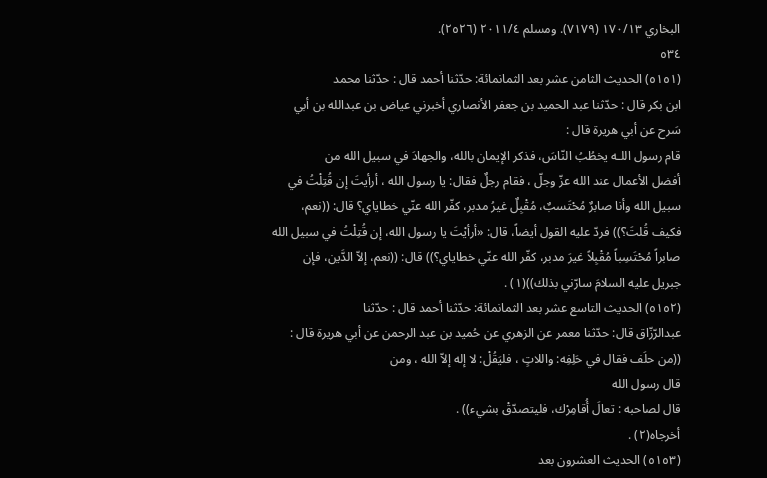البخاري ١٧٠/١٣ (٧١٧٩). ومسلم ٢٠١١/٤ (٢٥٢٦).
٥٣٤
(٥١٥١) الحديث الثامن عشر بعد الثمانمائة: حدّثنا أحمد قال : حدّثنا محمد
ابن بكر قال : حدّثنا عبد الحميد بن جعفر الأنصاري أخبرني عياض بن عبدالله بن أبي
سَرح عن أبي هريرة قال :
قام رسول اللـه يخطُبُ النّاسَ، فذكر الإيمان بالله، والجهادَ في سبيل الله من
أفضل الأعمال عند الله عزّ وجلّ ، فقام رجلٌ فقال: يا رسول الله ، أرأيتَ إن قُتِلْتُ في
سبيل الله وأنا صابرٌ مُحْتَسبٌ، مُقْبِلٌ غيرُ مدبر، كفّر الله عنّي خطاياي؟ قال: ((نعم،
فكيف قُلتَ؟)) فردّ عليه القول أيضاً، قال: «أرأيْتَ يا رسول الله، إن قُتِلْتُ في سبيل الله
صابراً مُحْتَسِباً مُقْبِلاً غيرَ مدبر، كفّر الله عنّي خطاياي؟)) قال: ((نعم، إلاّ الدَّين، فإن
جبريل عليه السلامَ سارّني بذلك))(١) .
(٥١٥٢) الحديث التاسع عشر بعد الثمانمائة: حدّثنا أحمد قال : حدّثنا
عبدالرّزّاق قال: حدّثنا معمر عن الزهري عن حُميد بن عبد الرحمن عن أبي هريرة قال :
((من حلَف فقال في حَلِفِه: واللاتٍ ، فليَقُلْ: لا إله إلاّ الله ، ومن
قال رسول الله
قال لصاحبه : تعالَ أُقامِرْك، فليتصدّقْ بشيء)) .
أخرجاه(٢) .
(٥١٥٣) الحديث العشرون بعد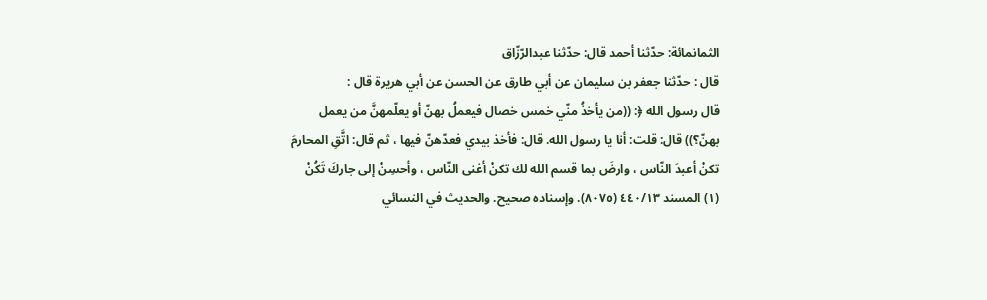الثمانمائة: حدّثنا أحمد قال: حدّثنا عبدالرّزّاق
قال : حدّثنا جعفر بن سليمان عن أبي طارق عن الحسن عن أبي هريرة قال :
قال رسول الله ﴿: ((من يأخذُ منّي خمس خصال فيعملُ بهنّ أو يعلّمهنَّ من يعمل
بهنّ؟)) قال: قلت: أنا يا رسول الله. قال: فأخذ بيدي فعدّهنّ فيها ، ثم قال: اتَّقِ المحارمَ
تكنْ أعبدَ النّاس ، وارضَ بما قسم الله لك تكنْ أغنى النّاس ، وأحسِنْ إلى جاركَ تَكُنْ
(١) المسند ٤٤٠/١٣ (٨٠٧٥). وإسناده صحيح. والحديث في النسائي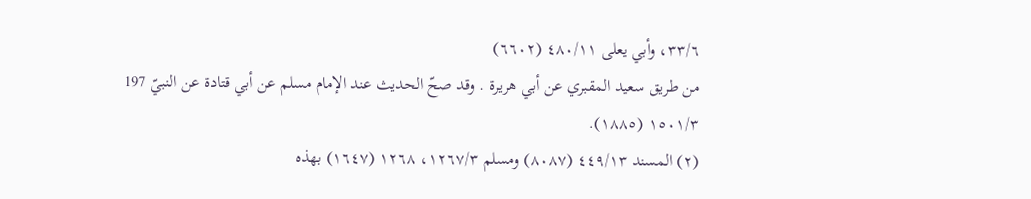٣٣/٦، وأبي يعلى ٤٨٠/١١ (٦٦٠٢)
من طريق سعيد المقبري عن أبي هريرة . وقد صحّ الحديث عند الإمام مسلم عن أبي قتادة عن النبيّ 197
١٥٠١/٣ (١٨٨٥).
(٢) المسند ٤٤٩/١٣ (٨٠٨٧) ومسلم ١٢٦٧/٣، ١٢٦٨ (١٦٤٧) بهذه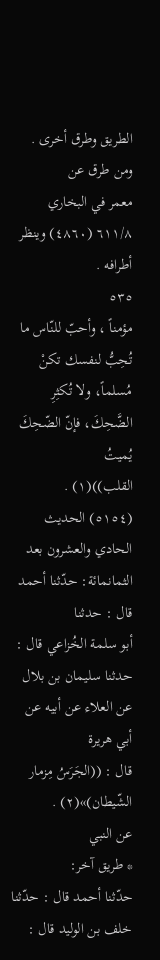الطريق وطرق أخرى . ومن طرق عن
معمر في البخاري ٦١١/٨ (٤٨٦٠) وينظر أطرافه .
٥٣٥
مؤمناً ، وأحبّ للنّاس ما تُحِبُّ لنفسك تكنْ مُسلماً، ولا تُكثِرِ الضَّحِكَ، فإنّ الضّحِكَ يُميتُ
القلب))(١) .
(٥١٥٤) الحديث الحادي والعشرون بعد الثمانمائة: حدّثنا أحمد قال : حدثنا
أبو سلمة الخُزاعي قال : حدثنا سليمان بن بلال عن العلاء عن أبيه عن أبي هريرة
قال : ((الجَرَسُ مِزمار الشّيطان)»(٢) .
عن النبي
* طريق آخر:
حدّثنا أحمد قال : حدّثنا خلف بن الوليد قال :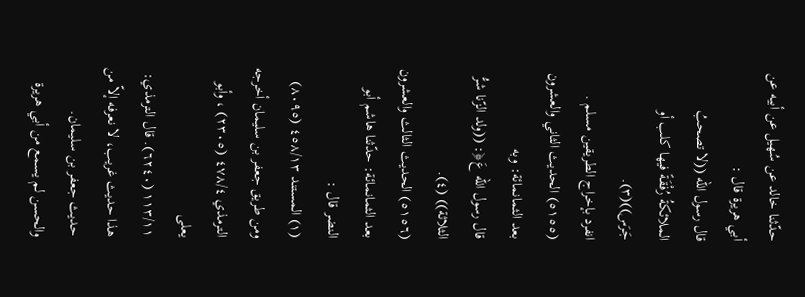حدّثنا خالد عن سُهيل عن أبيه عن
أبي هريرة قال :
قال رسول الله ((لا تصحبُ الملائكةُ رُفْقَةً فيها كلب أو جَرَس))(٣).
انفرد بإخراج الطريقين مسلم .
(٥١٥٥) الحديث الثاني والعشرون بعد الثمانمائة: وبه
قال رسول الله عَ﴿: ((ولد الزّنا شرُّ الثلاثة)) (٤).
(٥١٥٦) الحديث الثالث والعشرون بعد الثمانمائة: حدّثنا هاشم أبو النضر قال :
(١) المستند ٤٥٨/١٣ (٨٠٩٥) ومن طريق جعفر بن سليمان أخرجه الترمذي ٤٧٨/٤ (٢٣٠٥) ، وأبو يعلى
١١٣/١١ (٦٢٤٠). قال الترمذي: هذا حديث غريب، لا نعرفه إلاّ من حديث جعفر بن سليمان.
والحسن لم يسمع من أبي هريرة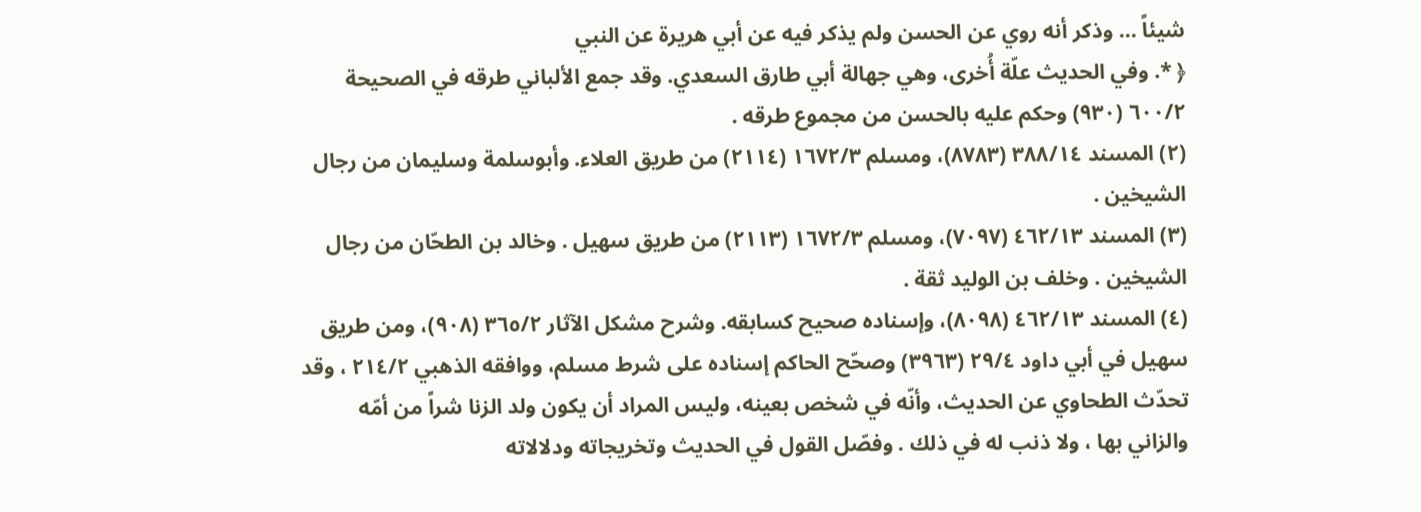شيئاً ... وذكر أنه روي عن الحسن ولم يذكر فيه عن أبي هريرة عن النبي
﴿ *. وفي الحديث علّة أُخرى، وهي جهالة أبي طارق السعدي. وقد جمع الألباني طرقه في الصحيحة
٦٠٠/٢ (٩٣٠) وحكم عليه بالحسن من مجموع طرقه .
(٢) المسند ٣٨٨/١٤ (٨٧٨٣)، ومسلم ١٦٧٢/٣ (٢١١٤) من طريق العلاء. وأبوسلمة وسليمان من رجال
الشيخين .
(٣) المسند ٤٦٢/١٣ (٧٠٩٧)، ومسلم ١٦٧٢/٣ (٢١١٣) من طريق سهيل . وخالد بن الطحّان من رجال
الشيخين . وخلف بن الوليد ثقة .
(٤) المسند ٤٦٢/١٣ (٨٠٩٨)، وإسناده صحيح كسابقه. وشرح مشكل الآثار ٣٦٥/٢ (٩٠٨)، ومن طريق
سهيل في أبي داود ٢٩/٤ (٣٩٦٣) وصحّح الحاكم إسناده على شرط مسلم، ووافقه الذهبي ٢١٤/٢ ، وقد
تحدّث الطحاوي عن الحديث، وأنّه في شخص بعينه، وليس المراد أن يكون ولد الزنا شراً من أمّه
والزاني بها ، ولا ذنب له في ذلك . وفصّل القول في الحديث وتخريجاته ودلالاته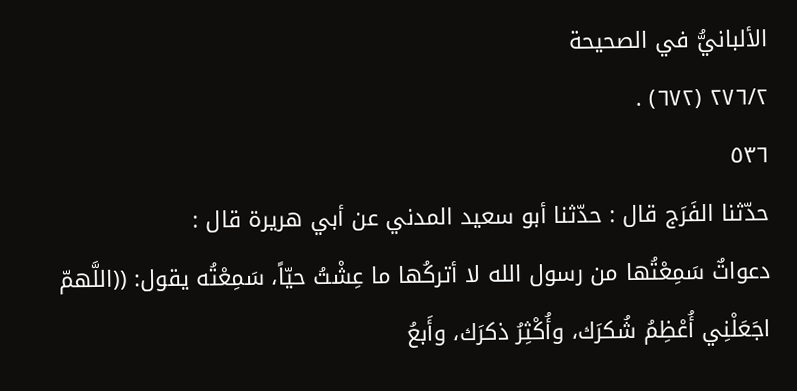الألبانيُّ في الصحيحة
٢٧٦/٢ (٦٧٢) .
٥٣٦
حدّثنا الفَرَج قال : حدّثنا أبو سعيد المدني عن أبي هريرة قال :
دعواتٌ سَمِعْتُها من رسول الله لا أتركُها ما عِشْتُ حيّاً، سَمِعْتُه يقول: ((اللَّهمّ
اجَعَلْنِي أُعْظِمُ شُكرَك، وأُكْثِرُ ذكرَك، وأَبعُ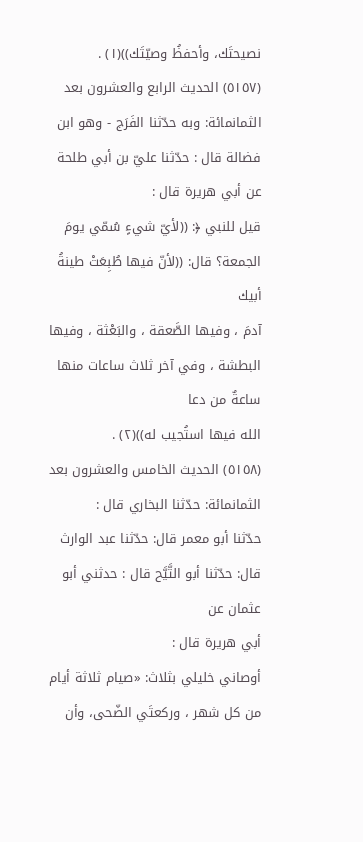نصيحتَك، وأحفظُ وصيّتَك))(١) .
(٥١٥٧) الحديث الرابع والعشرون بعد الثمانمائة: وبه حدّثنا الفَرَج - وهو ابن
فضالة قال : حدّثنا عليّ بن أبي طلحة عن أبي هريرة قال :
قيل للنبي ﴿: ((لأيّ شيءٍ سُمّي يومَ الجمعة؟ قال: ((لأنّ فيها طُبِعَتْ طينةُ أبيك
آدمَ ، وفيها الصَّعقة ، والبَعْثة ، وفيها البطشة ، وفي آخر ثلاث ساعات منها ساعةٌ من دعا
الله فيها استُجيب له))(٢) .
(٥١٥٨) الحديث الخامس والعشرون بعد الثمانمائة: حدّثنا البخاري قال :
حدّثنا أبو معمر قال: حدّثنا عبد الوارث قال: حدّثنا أبو التَّيَّح قال : حدثني أبو عثمان عن
أبي هريرة قال :
أوصاني خليلي بثلاث: «صيام ثلاثة أيام من كل شهر ، وركعتَي الضّحى، وأن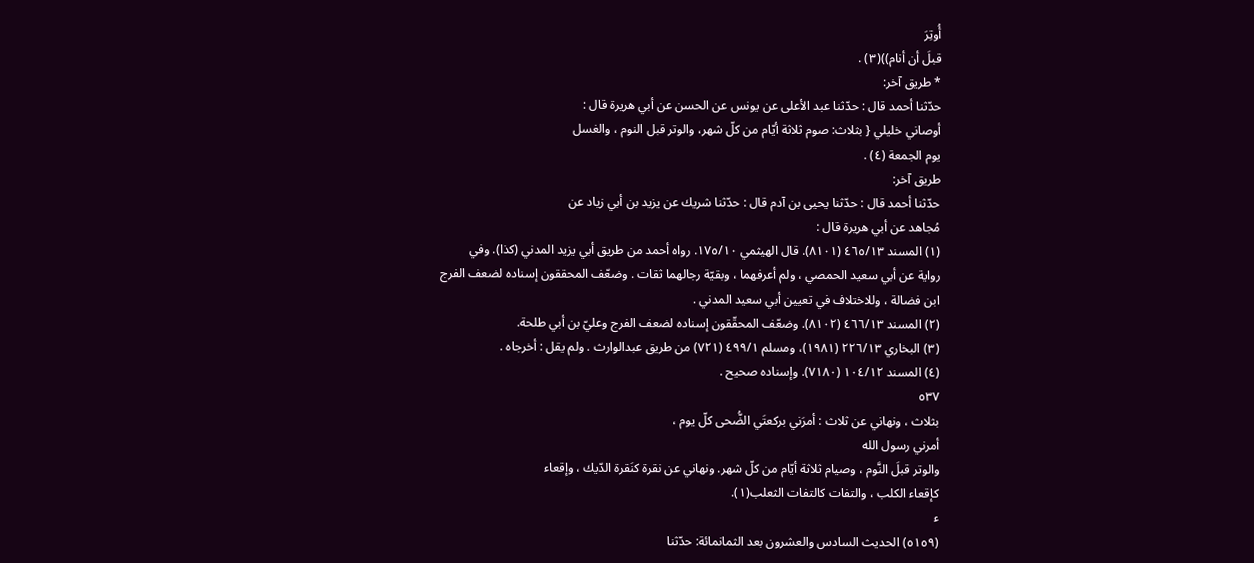أُوتِرَ
قبلَ أن أنام))(٣) .
* طريق آخر:
حدّثنا أحمد قال : حدّثنا عبد الأعلى عن يونس عن الحسن عن أبي هريرة قال :
أوصاني خليلي { بثلاث: صوم ثلاثة أيّام من كلّ شهر، والوتر قبل النوم ، والغسل
يوم الجمعة (٤) .
طريق آخر:
حدّثنا أحمد قال : حدّثنا يحيى بن آدم قال : حدّثنا شريك عن يزيد بن أبي زياد عن
مُجاهد عن أبي هريرة قال :
(١) المسند ٤٦٥/١٣ (٨١٠١). قال الهيثمي ١٧٥/١٠. رواه أحمد من طريق أبي يزيد المدني (كذا). وفي
رواية عن أبي سعيد الحمصي ، ولم أعرفهما ، وبقيّة رجالهما ثقات . وضعّف المحققون إسناده لضعف الفرج
ابن فضالة ، وللاختلاف في تعيين أبي سعيد المدني .
(٢) المسند ٤٦٦/١٣ (٨١٠٢). وضعّف المحقّقون إسناده لضعف الفرج وعليّ بن أبي طلحة.
(٣) البخاري ٢٢٦/١٣ (١٩٨١)، ومسلم ٤٩٩/١ (٧٢١) من طريق عبدالوارث . ولم يقل : أخرجاه .
(٤) المسند ١٠٤/١٢ (٧١٨٠). وإسناده صحيح .
٥٣٧
بثلاث ، ونهاني عن ثلاث : أمرَني بركعتَي الضُّحی كلّ يوم ،
أمرني رسول الله
والوتر قبلَ النَّوم ، وصيام ثلاثة أيّام من كلّ شهر. ونهاني عن نقرة كنَقرة الدّيك ، وإقعاء
كإقعاء الكلب ، والتفات كالتفات الثعلب(١).
ء
(٥١٥٩) الحديث السادس والعشرون بعد الثمانمائة: حدّثنا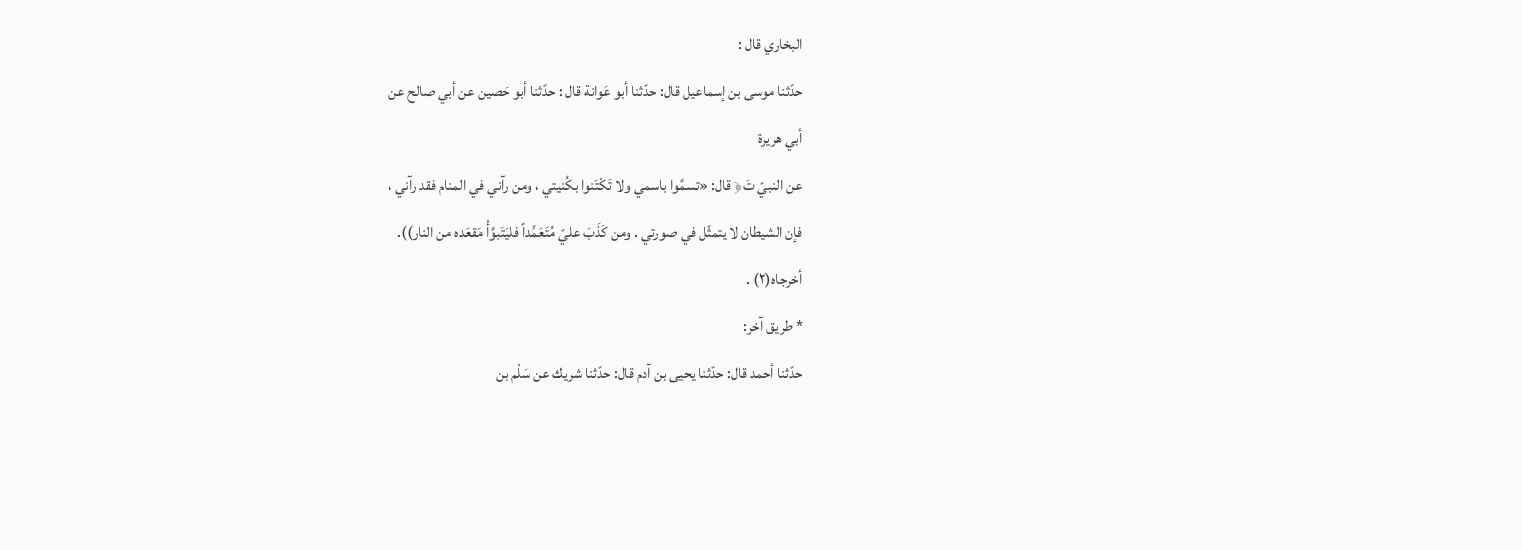البخاري قال :
حدّثنا موسى بن إسماعيل قال: حدّثنا أبو عَوانة قال : حدّثنا أبو حَصين عن أبي صالح عن
أبي هريرة
عن النبيّ تَ﴿ قال: «تسمَّوا باسمي ولا تَكْتَنوا بكُنيتي ، ومن رآني في المنام فقد رآني ،
فإن الشيطان لا يتمثّل في صورتي . ومن كَذَبَ عليّ مُتَعَمِّداً فليَتَبوَّأْ مَقعَده من النار)).
أخرجاه(٢) .
* طريق آخر:
حدّثنا أحمد قال: حدّثنا يحيى بن آدم قال: حدّثنا شريك عن سَلْم بن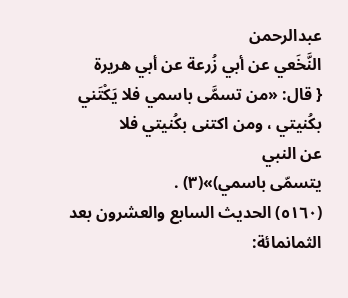عبدالرحمن
النَّخَعي عن أبي زُرعة عن أبي هريرة
{ قال: «من تسمَّی باسمي فلا يَكْتَني بكُنيتي ، ومن اکتنی بکُنیتي فلا
عن النبي
يتسمّی باسمي)»(٣) .
(٥١٦٠) الحديث السابع والعشرون بعد الثمانمائة: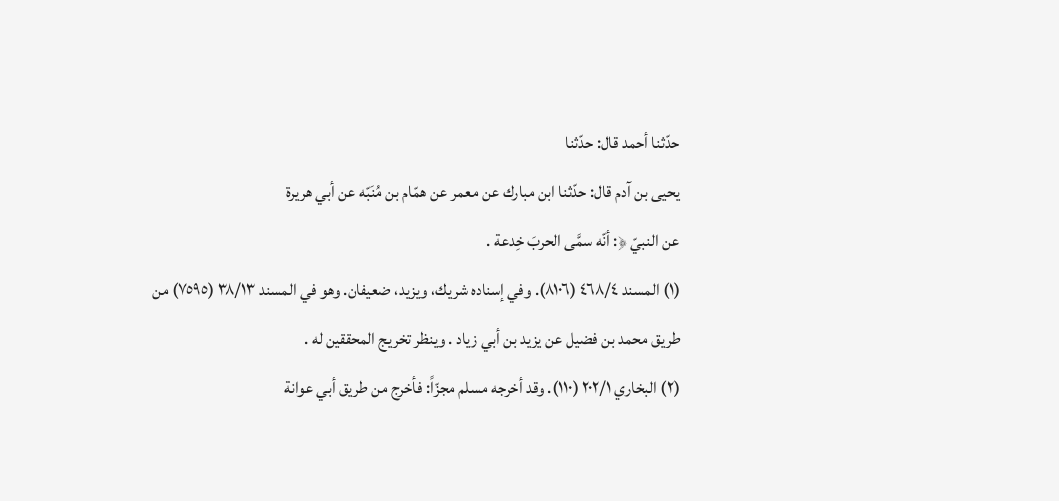حدّثنا أحمد قال: حدّثنا
يحيى بن آدم قال: حدّثنا ابن مبارك عن معمر عن همّام بن مُنَبّه عن أبي هريرة
عن النبيّ ﴿: أنّه سمَّى الحربَ خِدعة .
(١) المسند ٤٦٨/٤ (٨١٠٦). وفي إسناده شريك، ويزيد، ضعيفان. وهو في المسند ٣٨/١٣ (٧٥٩٥) من
طريق محمد بن فضيل عن يزيد بن أبي زياد . وينظر تخريج المحققين له .
(٢) البخاري ٢٠٢/١ (١١٠). وقد أخرجه مسلم مجزّاً: فأخرج من طريق أبي عوانة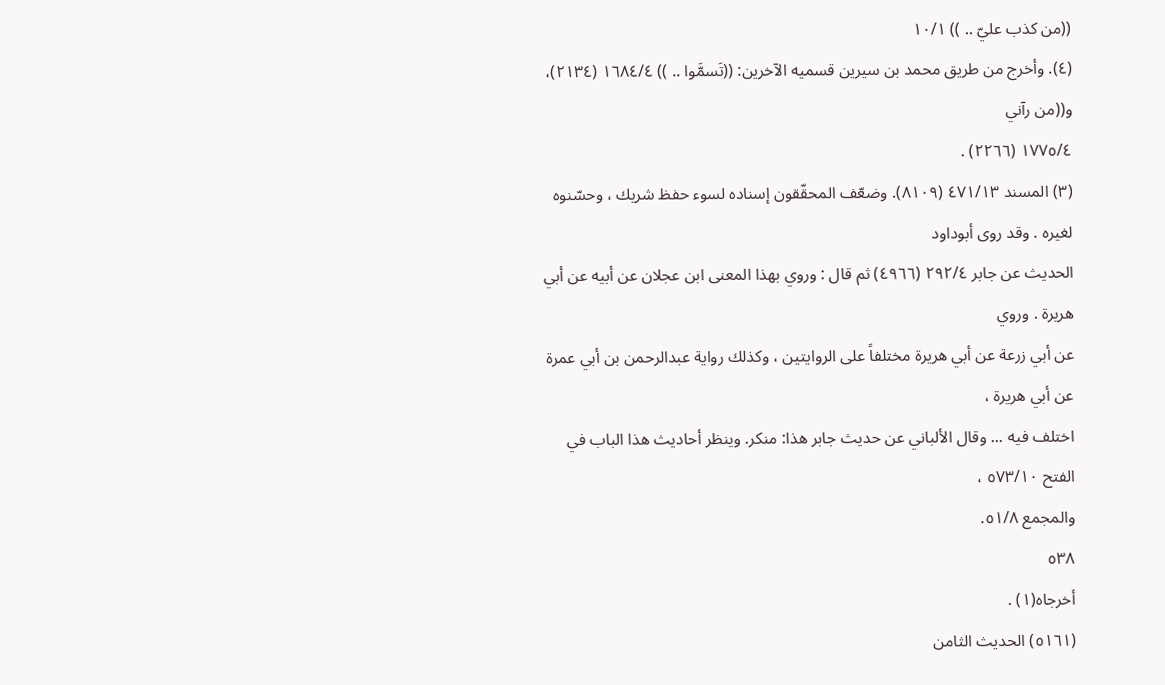((من كذب عليّ .. )) ١٠/١
(٤). وأخرج من طريق محمد بن سيرين قسميه الآخرين: ((تَسمَّوا .. )) ١٦٨٤/٤ (٢١٣٤)، و((من رآني
١٧٧٥/٤ (٢٢٦٦) .
(٣) المسند ٤٧١/١٣ (٨١٠٩). وضعّف المحقّقون إسناده لسوء حفظ شريك ، وحسّنوه لغيره . وقد روى أبوداود
الحديث عن جابر ٢٩٢/٤ (٤٩٦٦) ثم قال : وروي بهذا المعنى ابن عجلان عن أبيه عن أبي هريرة . وروي
عن أبي زرعة عن أبي هريرة مختلفاً على الروايتين ، وكذلك رواية عبدالرحمن بن أبي عمرة عن أبي هريرة ،
اختلف فيه ... وقال الألباني عن حديث جابر هذا: منكر. وينظر أحاديث هذا الباب في الفتح ٥٧٣/١٠ ،
والمجمع ٥١/٨.
٥٣٨
أخرجاه(١) .
(٥١٦١) الحديث الثامن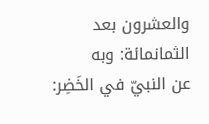والعشرون بعد الثمانمائة: وبه
عن النبيّ في الخَضِر: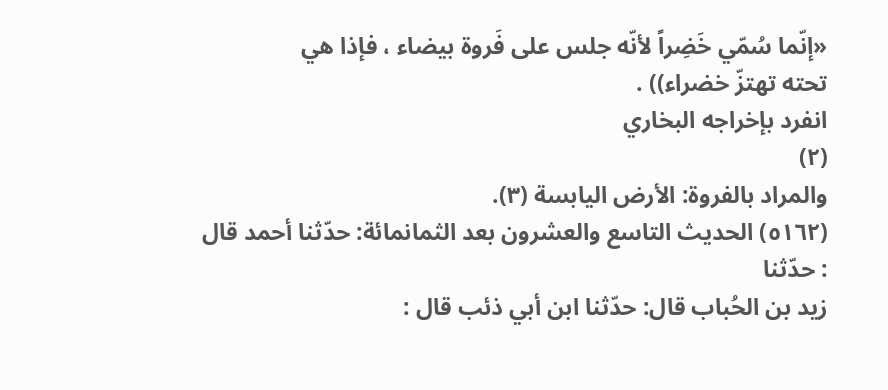«إنّما سُمّي خَضِراً لأنّه جلس على فَروة بيضاء ، فإذا هي
تحته تهتزّ خضراء)) .
انفرد بإخراجه البخاري
(٢)
والمراد بالفروة: الأرض اليابسة (٣).
(٥١٦٢) الحديث التاسع والعشرون بعد الثمانمائة: حدّثنا أحمد قال : حدّثنا
زيد بن الحُباب قال: حدّثنا ابن أبي ذئب قال :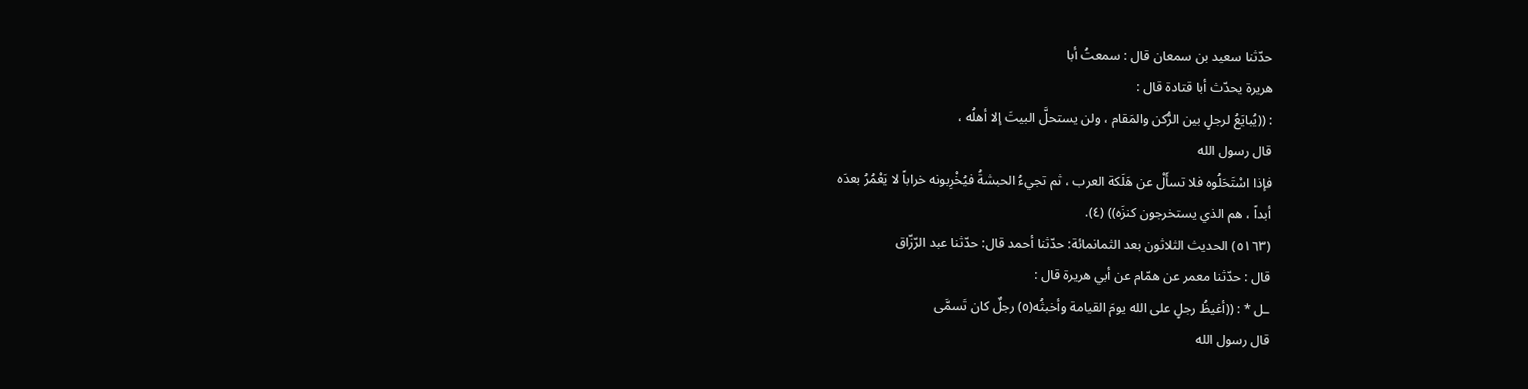حدّثنا سعيد بن سمعان قال : سمعتُ أبا
هريرة يحدّث أبا قتادة قال :
: ((يُبايَعُ لرجلٍ بين الرُّكن والمَقام ، ولن يستحلَّ البيتَ إلا أهلُه ،
قال رسول الله
فإذا اسْتَحَلُوه فلا تسأَلْ عن هَلَكة العرب ، ثم تجيءُ الحبشةُ فيُخْرِبونه خراباً لا يَعْمُرُ بعدَه
أبداً ، هم الذي يستخرجون كنزَه)) (٤).
(٥١٦٣) الحديث الثلاثون بعد الثمانمائة: حدّثنا أحمد قال: حدّثنا عبد الرّزّاق
قال : حدّثنا معمر عن همّام عن أبي هريرة قال :
ـل * : ((أغيظُ رجلٍ على الله يومَ القيامة وأخبثُه(٥) رجلٌ كان تَسمَّى
قال رسول الله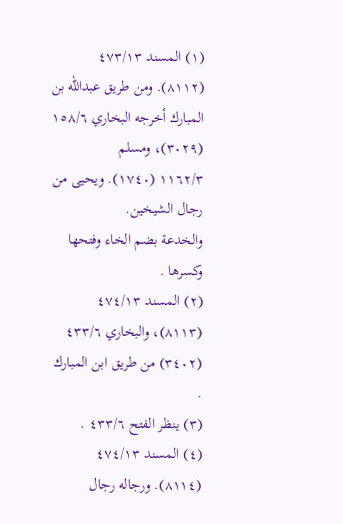(١) المسند ٤٧٣/١٣ (٨١١٢). ومن طريق عبدالله بن المبارك أخرجه البخاري ١٥٨/٦ (٣٠٢٩)، ومسلم
١١٦٢/٣ (١٧٤٠). ويحيى من رجال الشيخين.
والخدعة بضم الخاء وفتحها وكسرها .
(٢) المسند ٤٧٤/١٣ (٨١١٣)، والبخاري ٤٣٣/٦ (٣٤٠٢) من طريق ابن المبارك .
(٣) ينظر الفتح ٤٣٣/٦ .
(٤) المسند ٤٧٤/١٣ (٨١١٤). ورجاله رجال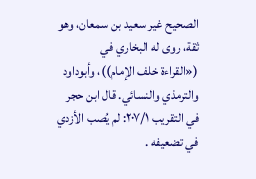الصحيح غير سعيد بن سمعان، وهو ثقة، روى له البخاري في
(«القراءة خلف الإمام))، وأبوداود والترمذي والنسائي. قال ابن حجر في التقريب ٢٠٧/١: لم يُصب الأزدي
في تضعيفه .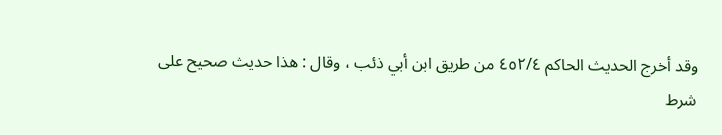وقد أخرج الحديث الحاكم ٤٥٢/٤ من طريق ابن أبي ذئب ، وقال : هذا حديث صحيح على
شرط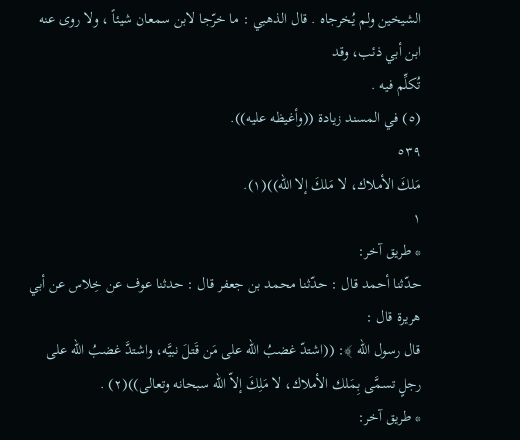الشيخين ولم يُخرجاه . قال الذهبي : ما خرّجا لابن سمعان شيئاً ، ولا روى عنه ابن أبي ذئب، وقد
تُكلِّم فيه .
(٥) في المسند زيادة ((وأغيظه عليه)).
٥٣٩
مَلكَ الأملاك، لا مَلكَ إلا الله))(١).
١
* طريق آخر:
حدّثنا أحمد قال : حدّثنا محمد بن جعفر قال : حدثنا عوف عن خِلاس عن أبي هريرة قال :
قال رسول الله ﴾: ((اشتدّ غضبُ الله على مَن قَتلَ نبيَّه، واشتدَّ غضبُ الله علی
رجلٍ تسمَّى بِمَلك الأملاك، لا مَلِكَ إلاّ الله سبحانه وتعالى))(٢) .
* طريق آخر: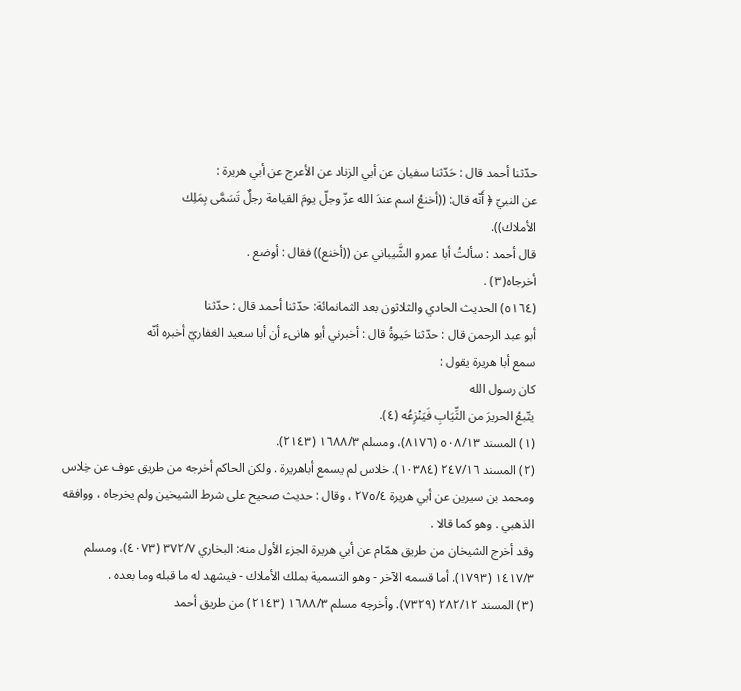حدّثنا أحمد قال : حَدّثنا سفيان عن أبي الزناد عن الأعرج عن أبي هريرة :
عن النبيّ ﴿ أَنّه قال: ((أخنعُ اسم عندَ الله عزّ وجلّ يومَ القيامة رجلٌ تَسَمَّى بِمَلِك
الأملاك)).
قال أحمد : سألتُ أبا عمرو الشَّيباني عن ((أخنع)) فقال : أوضع .
أخرجاه(٣) .
(٥١٦٤) الحديث الحادي والثلاثون بعد الثمانمائة: حدّثنا أحمد قال : حدّثنا
أبو عبد الرحمن قال : حدّثنا حَيوةُ قال : أخبرني أبو هانىء أن أبا سعيد الغفاريّ أخبره أنّه
سمع أبا هريرة يقول :
كان رسول الله
يتّبعُ الحريرَ من الثِّيَابِ فَيَنْزِعُه (٤).
(١) المسند ٥٠٨/١٣ (٨١٧٦)، ومسلم ١٦٨٨/٣ (٢١٤٣).
(٢) المسند ٢٤٧/١٦ (١٠٣٨٤). خلاس لم يسمع أباهريرة . ولكن الحاكم أخرجه من طريق عوف عن خِلاس
ومحمد بن سيرين عن أبي هريرة ٢٧٥/٤ ، وقال : حديث صحيح على شرط الشيخين ولم يخرجاه ، ووافقه
الذهبي . وهو كما قالا .
وقد أخرج الشيخان من طريق همّام عن أبي هريرة الجزء الأول منه: البخاري ٣٧٢/٧ (٤٠٧٣)، ومسلم
١٤١٧/٣ (١٧٩٣). أما قسمه الآخر - وهو التسمية بملك الأملاك - فيشهد له ما قبله وما بعده .
(٣) المسند ٢٨٢/١٢ (٧٣٢٩). وأخرجه مسلم ١٦٨٨/٣ (٢١٤٣) من طريق أحمد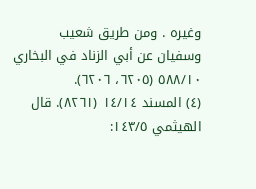وغيره . ومن طريق شعيب
وسفيان عن أبي الزناد في البخاري ٥٨٨/١٠ (٦٢٠٥، ٦٢٠٦).
(٤) المسند ١٤/١٤ (٨٢٦١). قال الهيثمي ١٤٣/٥: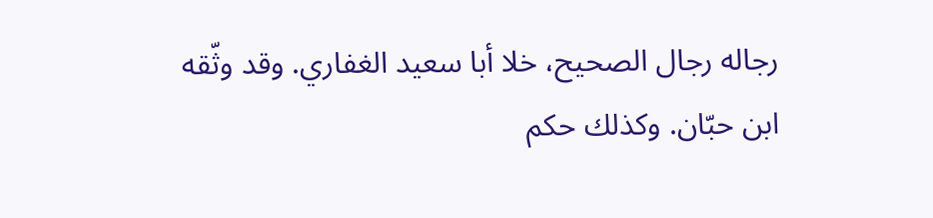رجاله رجال الصحيح، خلا أبا سعيد الغفاري. وقد وثّقه
ابن حبّان. وكذلك حكم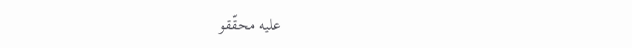عليه محقّقو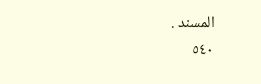المسند .
٥٤٠